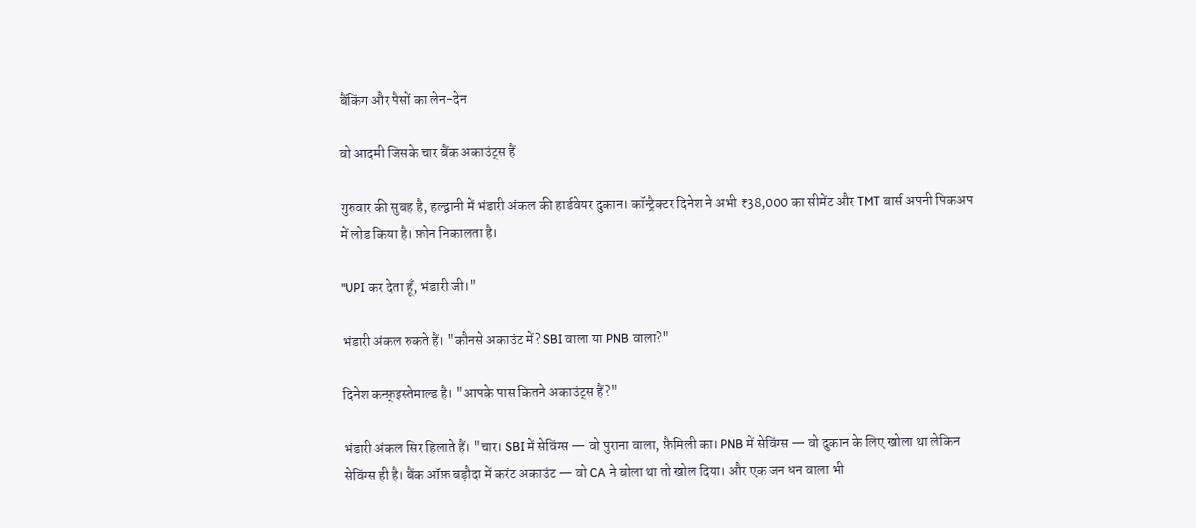बैंकिंग और पैसों का लेन-देन

वो आदमी जिसके चार बैंक अकाउंट्स हैं

गुरुवार की सुबह है, हल्द्वानी में भंडारी अंकल की हार्डवेयर दुकान। कॉन्ट्रैक्टर दिनेश ने अभी ₹38,000 का सीमेंट और TMT बार्स अपनी पिकअप में लोड किया है। फ़ोन निकालता है।

"UPI कर देता हूँ, भंडारी जी।"

भंडारी अंकल रुकते हैं। "कौनसे अकाउंट में? SBI वाला या PNB वाला?"

दिनेश कन्फ़्इस्तेमाल्ड है। "आपके पास कितने अकाउंट्स हैं?"

भंडारी अंकल सिर हिलाते हैं। "चार। SBI में सेविंग्स — वो पुराना वाला, फ़ैमिली का। PNB में सेविंग्स — वो दुकान के लिए खोला था लेकिन सेविंग्स ही है। बैंक ऑफ़ बड़ौदा में करंट अकाउंट — वो CA ने बोला था तो खोल दिया। और एक जन धन वाला भी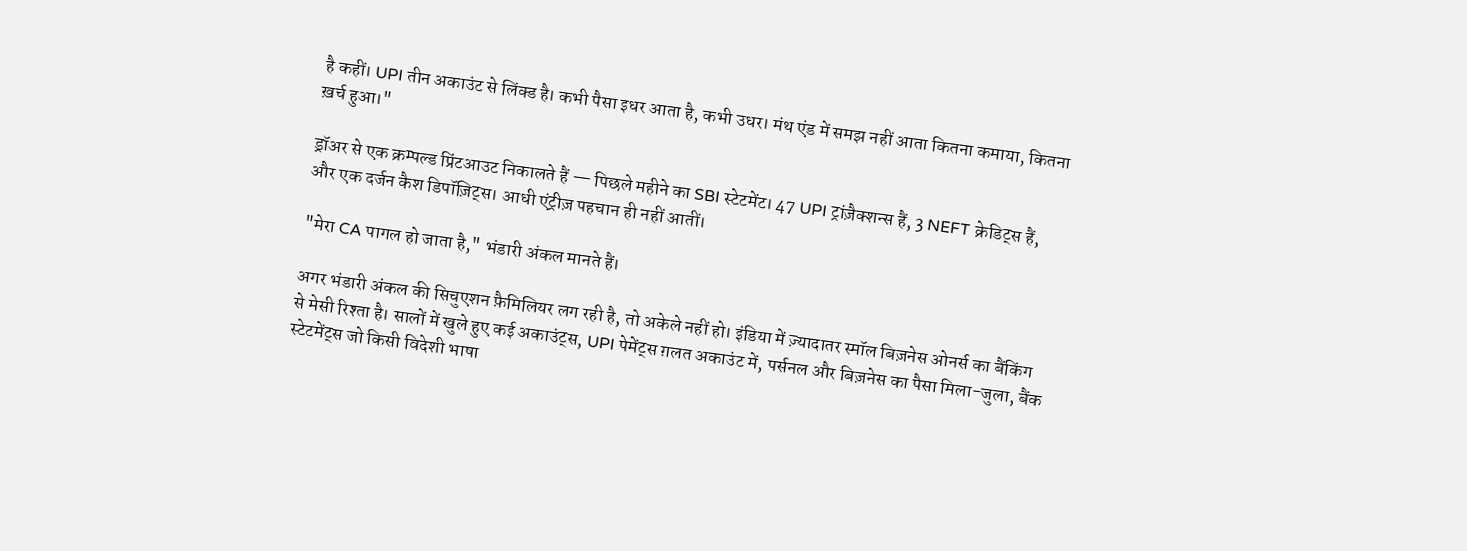है कहीं। UPI तीन अकाउंट से लिंक्ड है। कभी पैसा इधर आता है, कभी उधर। मंथ एंड में समझ नहीं आता कितना कमाया, कितना ख़र्च हुआ।"

ड्रॉअर से एक क्रम्पल्ड प्रिंटआउट निकालते हैं — पिछले महीने का SBI स्टेटमेंट। 47 UPI ट्रांज़ैक्शन्स हैं, 3 NEFT क्रेडिट्स हैं, और एक दर्जन कैश डिपॉज़िट्स। आधी एंट्रीज़ पहचान ही नहीं आतीं।

"मेरा CA पागल हो जाता है," भंडारी अंकल मानते हैं।

अगर भंडारी अंकल की सिचुएशन फ़ैमिलियर लग रही है, तो अकेले नहीं हो। इंडिया में ज़्यादातर स्मॉल बिज़नेस ओनर्स का बैंकिंग से मेसी रिश्ता है। सालों में खुले हुए कई अकाउंट्स, UPI पेमेंट्स ग़लत अकाउंट में, पर्सनल और बिज़नेस का पैसा मिला-जुला, बैंक स्टेटमेंट्स जो किसी विदेशी भाषा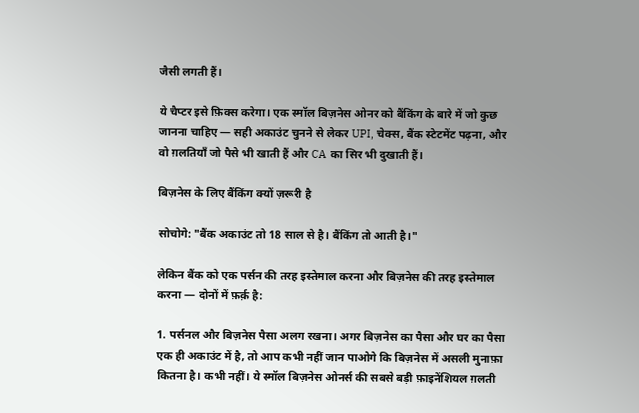जैसी लगती हैं।

ये चैप्टर इसे फ़िक्स करेगा। एक स्मॉल बिज़नेस ओनर को बैंकिंग के बारे में जो कुछ जानना चाहिए — सही अकाउंट चुनने से लेकर UPI, चेक्स, बैंक स्टेटमेंट पढ़ना, और वो ग़लतियाँ जो पैसे भी खाती हैं और CA का सिर भी दुखाती हैं।

बिज़नेस के लिए बैंकिंग क्यों ज़रूरी है

सोचोगे: "बैंक अकाउंट तो 18 साल से है। बैंकिंग तो आती है।"

लेकिन बैंक को एक पर्सन की तरह इस्तेमाल करना और बिज़नेस की तरह इस्तेमाल करना — दोनों में फ़र्क़ है:

1. पर्सनल और बिज़नेस पैसा अलग रखना। अगर बिज़नेस का पैसा और घर का पैसा एक ही अकाउंट में है, तो आप कभी नहीं जान पाओगे कि बिज़नेस में असली मुनाफ़ा कितना है। कभी नहीं। ये स्मॉल बिज़नेस ओनर्स की सबसे बड़ी फ़ाइनेंशियल ग़लती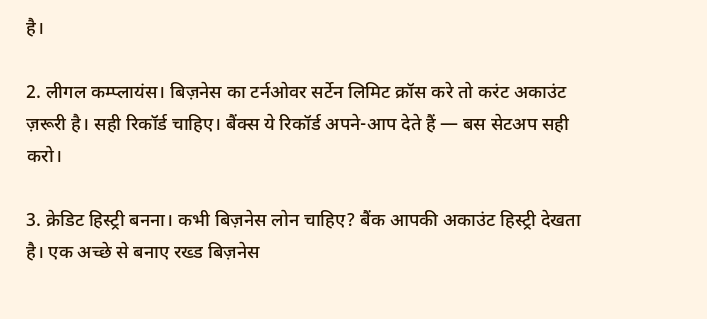है।

2. लीगल कम्प्लायंस। बिज़नेस का टर्नओवर सर्टेन लिमिट क्रॉस करे तो करंट अकाउंट ज़रूरी है। सही रिकॉर्ड चाहिए। बैंक्स ये रिकॉर्ड अपने-आप देते हैं — बस सेटअप सही करो।

3. क्रेडिट हिस्ट्री बनना। कभी बिज़नेस लोन चाहिए? बैंक आपकी अकाउंट हिस्ट्री देखता है। एक अच्छे से बनाए रख्ड बिज़नेस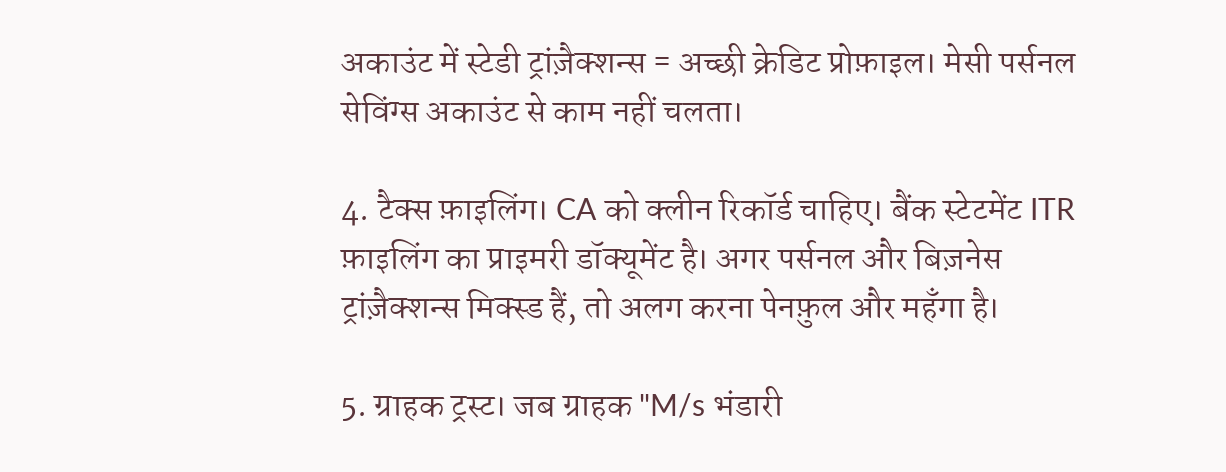अकाउंट में स्टेडी ट्रांज़ैक्शन्स = अच्छी क्रेडिट प्रोफ़ाइल। मेसी पर्सनल सेविंग्स अकाउंट से काम नहीं चलता।

4. टैक्स फ़ाइलिंग। CA को क्लीन रिकॉर्ड चाहिए। बैंक स्टेटमेंट ITR फ़ाइलिंग का प्राइमरी डॉक्यूमेंट है। अगर पर्सनल और बिज़नेस ट्रांज़ैक्शन्स मिक्स्ड हैं, तो अलग करना पेनफ़ुल और महँगा है।

5. ग्राहक ट्रस्ट। जब ग्राहक "M/s भंडारी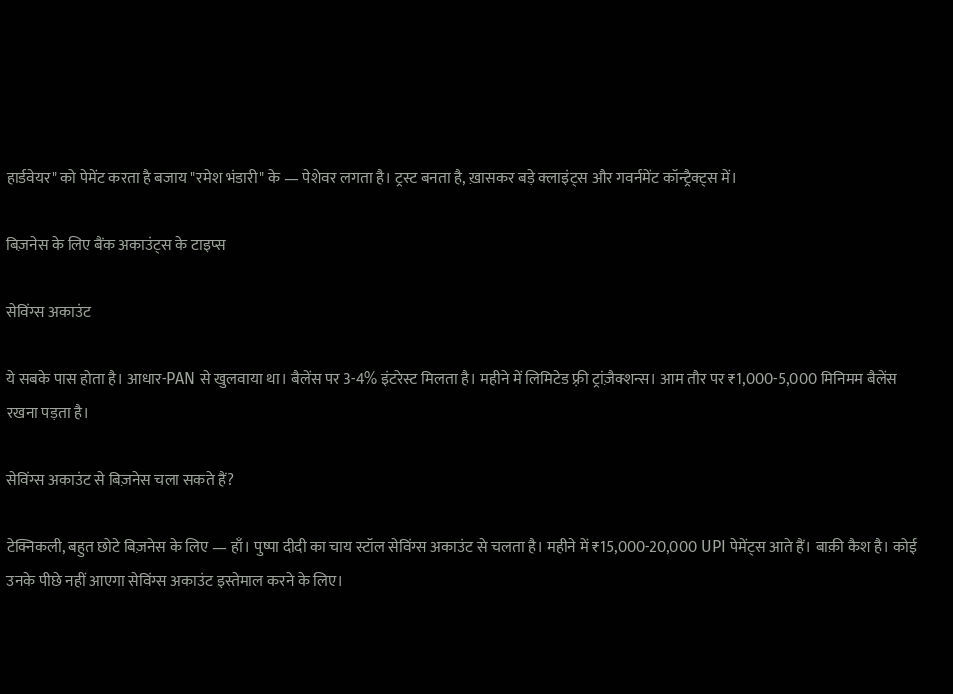हार्डवेयर" को पेमेंट करता है बजाय "रमेश भंडारी" के — पेशेवर लगता है। ट्रस्ट बनता है, ख़ासकर बड़े क्लाइंट्स और गवर्नमेंट कॉन्ट्रैक्ट्स में।

बिज़नेस के लिए बैंक अकाउंट्स के टाइप्स

सेविंग्स अकाउंट

ये सबके पास होता है। आधार-PAN से खुलवाया था। बैलेंस पर 3-4% इंटरेस्ट मिलता है। महीने में लिमिटेड फ़्री ट्रांज़ैक्शन्स। आम तौर पर ₹1,000-5,000 मिनिमम बैलेंस रखना पड़ता है।

सेविंग्स अकाउंट से बिज़नेस चला सकते हैं?

टेक्निकली, बहुत छोटे बिज़नेस के लिए — हाँ। पुष्पा दीदी का चाय स्टॉल सेविंग्स अकाउंट से चलता है। महीने में ₹15,000-20,000 UPI पेमेंट्स आते हैं। बाक़ी कैश है। कोई उनके पीछे नहीं आएगा सेविंग्स अकाउंट इस्तेमाल करने के लिए।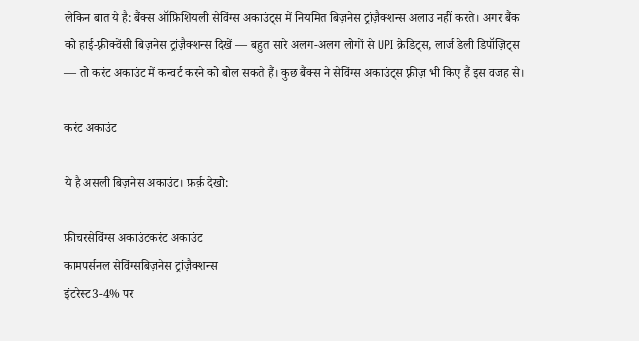लेकिन बात ये है: बैंक्स ऑफ़िशियली सेविंग्स अकाउंट्स में नियमित बिज़नेस ट्रांज़ैक्शन्स अलाउ नहीं करते। अगर बैंक को हाई-फ़्रीक्वेंसी बिज़नेस ट्रांज़ैक्शन्स दिखें — बहुत सारे अलग-अलग लोगों से UPI क्रेडिट्स, लार्ज डेली डिपॉज़िट्स — तो करंट अकाउंट में कन्वर्ट करने को बोल सकते हैं। कुछ बैंक्स ने सेविंग्स अकाउंट्स फ़्रीज़ भी किए हैं इस वजह से।

करंट अकाउंट

ये है असली बिज़नेस अकाउंट। फ़र्क़ देखो:

फ़ीचरसेविंग्स अकाउंटकरंट अकाउंट
कामपर्सनल सेविंग्सबिज़नेस ट्रांज़ैक्शन्स
इंटरेस्ट3-4% पर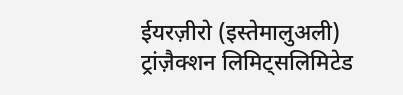ईयरज़ीरो (इस्तेमालुअली)
ट्रांज़ैक्शन लिमिट्सलिमिटेड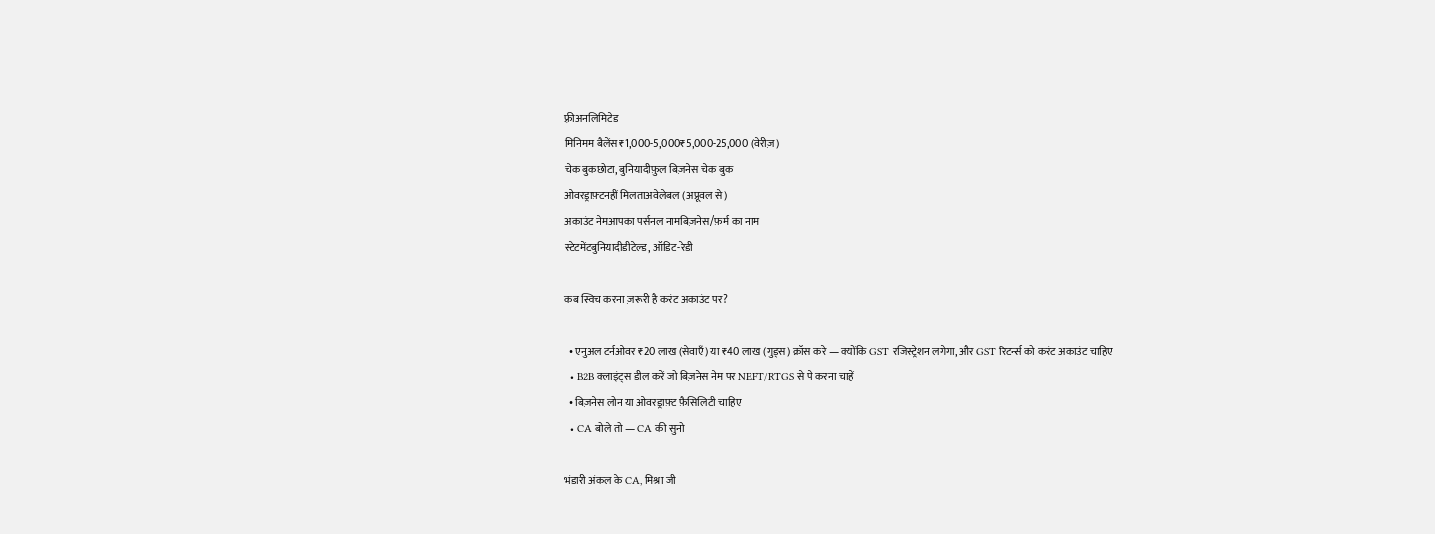फ़्रीअनलिमिटेड
मिनिमम बैलेंस₹1,000-5,000₹5,000-25,000 (वेरीज़)
चेक बुकछोटा, बुनियादीफ़ुल बिज़नेस चेक बुक
ओवरड्राफ़्टनहीं मिलताअवेलेबल (अप्रूवल से)
अकाउंट नेमआपका पर्सनल नामबिज़नेस/फ़र्म का नाम
स्टेटमेंटबुनियादीडीटेल्ड, ऑडिट-रेडी

कब स्विच करना ज़रूरी है करंट अकाउंट पर?

  • एनुअल टर्नओवर ₹20 लाख (सेवाएँ) या ₹40 लाख (गुड्स) क्रॉस करे — क्योंकि GST रजिस्ट्रेशन लगेगा, और GST रिटर्न्स को करंट अकाउंट चाहिए
  • B2B क्लाइंट्स डील करें जो बिज़नेस नेम पर NEFT/RTGS से पे करना चाहें
  • बिज़नेस लोन या ओवरड्राफ़्ट फ़ैसिलिटी चाहिए
  • CA बोले तो — CA की सुनो

भंडारी अंकल के CA, मिश्रा जी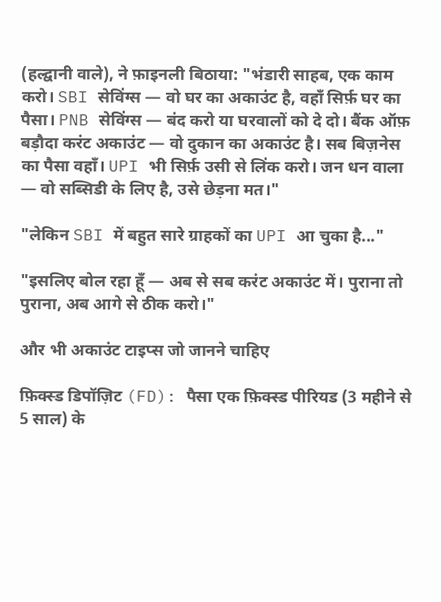(हल्द्वानी वाले), ने फ़ाइनली बिठाया: "भंडारी साहब, एक काम करो। SBI सेविंग्स — वो घर का अकाउंट है, वहाँ सिर्फ़ घर का पैसा। PNB सेविंग्स — बंद करो या घरवालों को दे दो। बैंक ऑफ़ बड़ौदा करंट अकाउंट — वो दुकान का अकाउंट है। सब बिज़नेस का पैसा वहाँ। UPI भी सिर्फ़ उसी से लिंक करो। जन धन वाला — वो सब्सिडी के लिए है, उसे छेड़ना मत।"

"लेकिन SBI में बहुत सारे ग्राहकों का UPI आ चुका है..."

"इसलिए बोल रहा हूँ — अब से सब करंट अकाउंट में। पुराना तो पुराना, अब आगे से ठीक करो।"

और भी अकाउंट टाइप्स जो जानने चाहिए

फ़िक्स्ड डिपॉज़िट (FD): पैसा एक फ़िक्स्ड पीरियड (3 महीने से 5 साल) के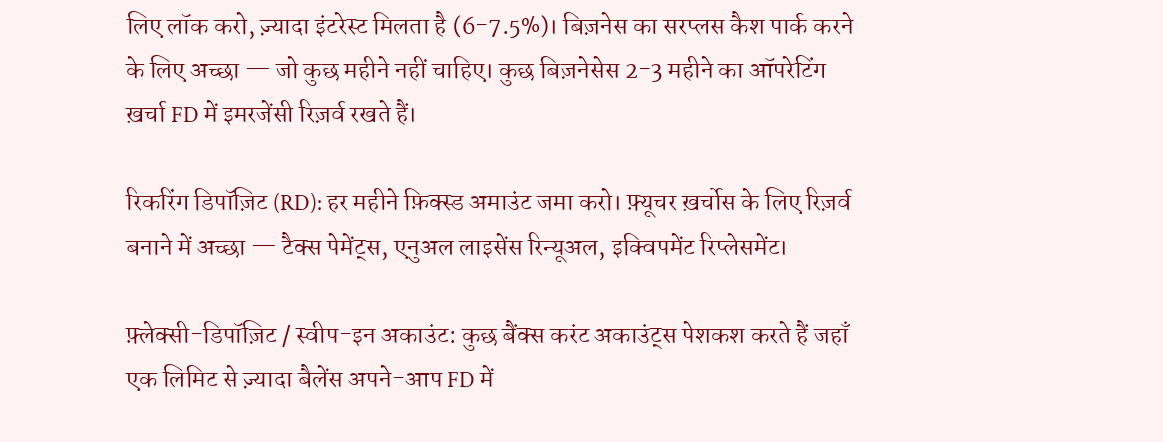लिए लॉक करो, ज़्यादा इंटरेस्ट मिलता है (6-7.5%)। बिज़नेस का सरप्लस कैश पार्क करने के लिए अच्छा — जो कुछ महीने नहीं चाहिए। कुछ बिज़नेसेस 2-3 महीने का ऑपरेटिंग ख़र्चा FD में इमरजेंसी रिज़र्व रखते हैं।

रिकरिंग डिपॉज़िट (RD): हर महीने फ़िक्स्ड अमाउंट जमा करो। फ़्यूचर ख़र्चोस के लिए रिज़र्व बनाने में अच्छा — टैक्स पेमेंट्स, एनुअल लाइसेंस रिन्यूअल, इक्विपमेंट रिप्लेसमेंट।

फ़्लेक्सी-डिपॉज़िट / स्वीप-इन अकाउंट: कुछ बैंक्स करंट अकाउंट्स पेशकश करते हैं जहाँ एक लिमिट से ज़्यादा बैलेंस अपने-आप FD में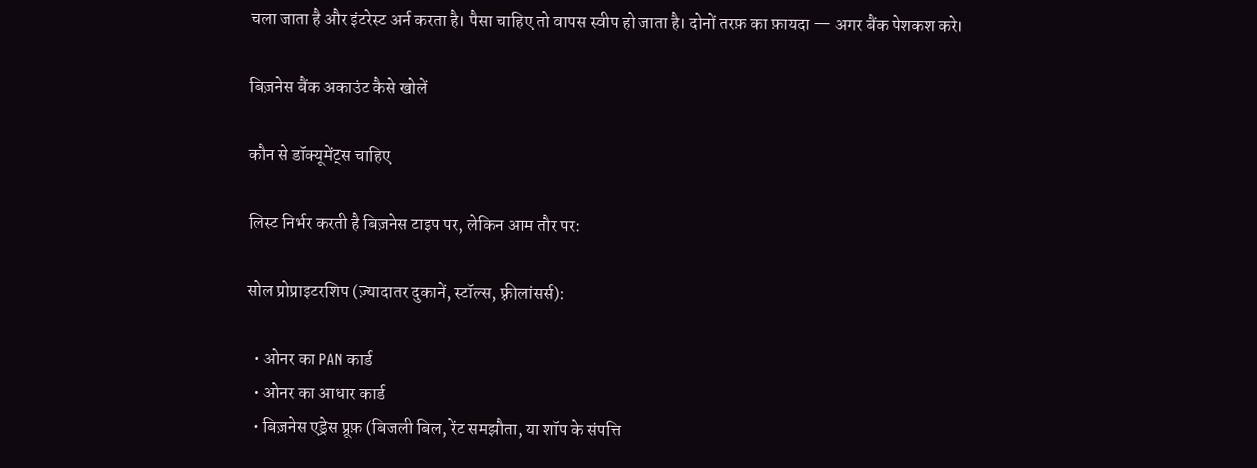चला जाता है और इंटरेस्ट अर्न करता है। पैसा चाहिए तो वापस स्वीप हो जाता है। दोनों तरफ़ का फ़ायदा — अगर बैंक पेशकश करे।

बिज़नेस बैंक अकाउंट कैसे खोलें

कौन से डॉक्यूमेंट्स चाहिए

लिस्ट निर्भर करती है बिज़नेस टाइप पर, लेकिन आम तौर पर:

सोल प्रोप्राइटरशिप (ज़्यादातर दुकानें, स्टॉल्स, फ़्रीलांसर्स):

  • ओनर का PAN कार्ड
  • ओनर का आधार कार्ड
  • बिज़नेस एड्रेस प्रूफ़ (बिजली बिल, रेंट समझौता, या शॉप के संपत्ति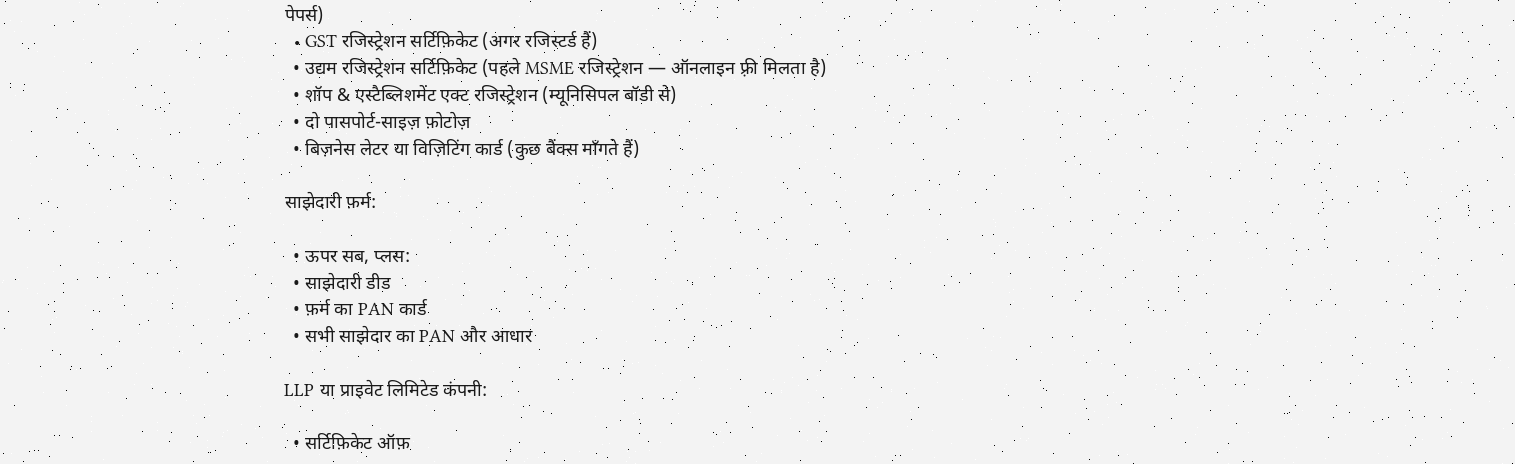पेपर्स)
  • GST रजिस्ट्रेशन सर्टिफ़िकेट (अगर रजिस्टर्ड हैं)
  • उद्यम रजिस्ट्रेशन सर्टिफ़िकेट (पहले MSME रजिस्ट्रेशन — ऑनलाइन फ़्री मिलता है)
  • शॉप & एस्टैब्लिशमेंट एक्ट रजिस्ट्रेशन (म्यूनिसिपल बॉडी से)
  • दो पासपोर्ट-साइज़ फ़ोटोज़
  • बिज़नेस लेटर या विज़िटिंग कार्ड (कुछ बैंक्स माँगते हैं)

साझेदारी फ़र्म:

  • ऊपर सब, प्लस:
  • साझेदारी डीड
  • फ़र्म का PAN कार्ड
  • सभी साझेदार का PAN और आधार

LLP या प्राइवेट लिमिटेड कंपनी:

  • सर्टिफ़िकेट ऑफ़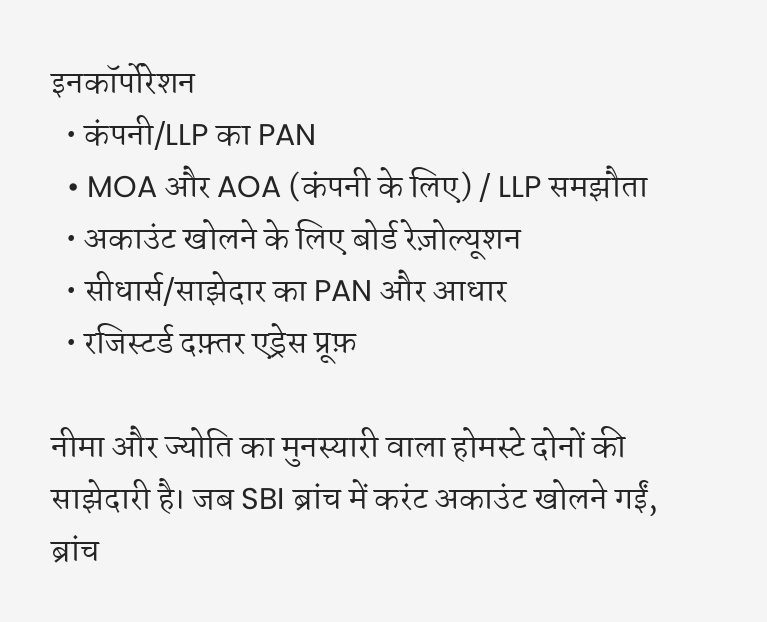इनकॉर्पोरेशन
  • कंपनी/LLP का PAN
  • MOA और AOA (कंपनी के लिए) / LLP समझौता
  • अकाउंट खोलने के लिए बोर्ड रेज़ोल्यूशन
  • सीधार्स/साझेदार का PAN और आधार
  • रजिस्टर्ड दफ़्तर एड्रेस प्रूफ़

नीमा और ज्योति का मुनस्यारी वाला होमस्टे दोनों की साझेदारी है। जब SBI ब्रांच में करंट अकाउंट खोलने गईं, ब्रांच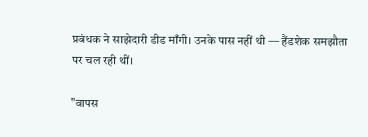प्रबंधक ने साझेदारी डीड माँगी। उनके पास नहीं थी — हैंडशेक समझौता पर चल रही थीं।

"वापस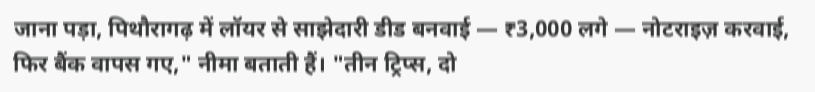जाना पड़ा, पिथौरागढ़ में लॉयर से साझेदारी डीड बनवाई — ₹3,000 लगे — नोटराइज़ करवाई, फिर बैंक वापस गए," नीमा बताती हैं। "तीन ट्रिप्स, दो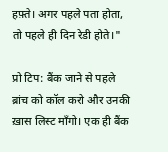हफ़्ते। अगर पहले पता होता, तो पहले ही दिन रेडी होते।"

प्रो टिप: बैंक जाने से पहले ब्रांच को कॉल करो और उनकी ख़ास लिस्ट माँगो। एक ही बैंक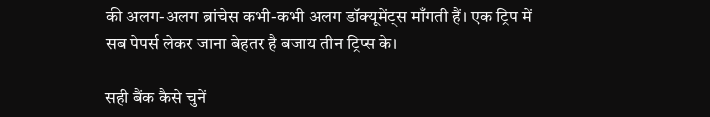की अलग-अलग ब्रांचेस कभी-कभी अलग डॉक्यूमेंट्स माँगती हैं। एक ट्रिप में सब पेपर्स लेकर जाना बेहतर है बजाय तीन ट्रिप्स के।

सही बैंक कैसे चुनें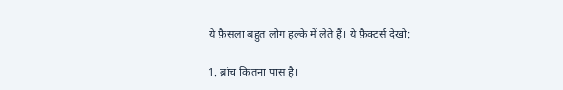ये फ़ैसला बहुत लोग हल्के में लेते हैं। ये फ़ैक्टर्स देखो:

1. ब्रांच कितना पास है।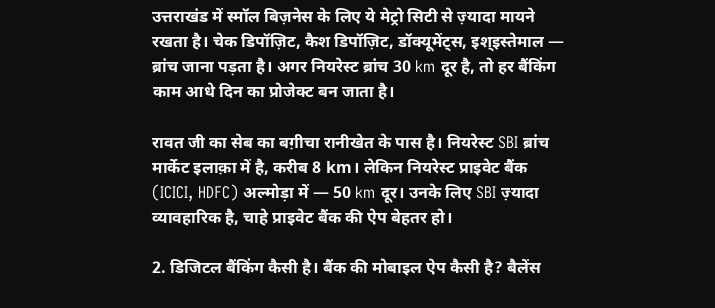उत्तराखंड में स्मॉल बिज़नेस के लिए ये मेट्रो सिटी से ज़्यादा मायने रखता है। चेक डिपॉज़िट, कैश डिपॉज़िट, डॉक्यूमेंट्स, इश्इस्तेमाल — ब्रांच जाना पड़ता है। अगर नियरेस्ट ब्रांच 30 km दूर है, तो हर बैंकिंग काम आधे दिन का प्रोजेक्ट बन जाता है।

रावत जी का सेब का बग़ीचा रानीखेत के पास है। नियरेस्ट SBI ब्रांच मार्केट इलाक़ा में है, करीब 8 km। लेकिन नियरेस्ट प्राइवेट बैंक (ICICI, HDFC) अल्मोड़ा में — 50 km दूर। उनके लिए SBI ज़्यादा व्यावहारिक है, चाहे प्राइवेट बैंक की ऐप बेहतर हो।

2. डिजिटल बैंकिंग कैसी है। बैंक की मोबाइल ऐप कैसी है? बैलेंस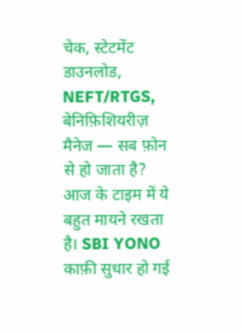चेक, स्टेटमेंट डाउनलोड, NEFT/RTGS, बेनिफ़िशियरीज़ मैनेज — सब फ़ोन से हो जाता है? आज के टाइम में ये बहुत मायने रखता है। SBI YONO काफ़ी सुधार हो गई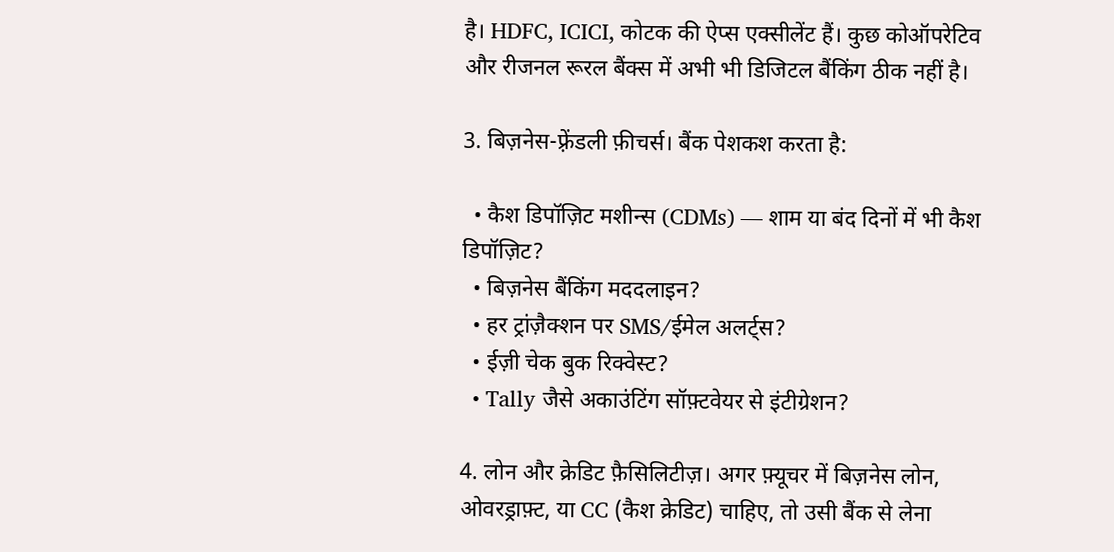है। HDFC, ICICI, कोटक की ऐप्स एक्सीलेंट हैं। कुछ कोऑपरेटिव और रीजनल रूरल बैंक्स में अभी भी डिजिटल बैंकिंग ठीक नहीं है।

3. बिज़नेस-फ़्रेंडली फ़ीचर्स। बैंक पेशकश करता है:

  • कैश डिपॉज़िट मशीन्स (CDMs) — शाम या बंद दिनों में भी कैश डिपॉज़िट?
  • बिज़नेस बैंकिंग मददलाइन?
  • हर ट्रांज़ैक्शन पर SMS/ईमेल अलर्ट्स?
  • ईज़ी चेक बुक रिक्वेस्ट?
  • Tally जैसे अकाउंटिंग सॉफ़्टवेयर से इंटीग्रेशन?

4. लोन और क्रेडिट फ़ैसिलिटीज़। अगर फ़्यूचर में बिज़नेस लोन, ओवरड्राफ़्ट, या CC (कैश क्रेडिट) चाहिए, तो उसी बैंक से लेना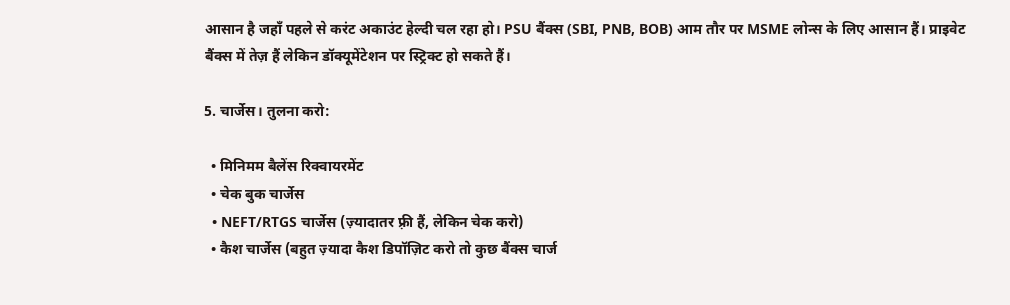आसान है जहाँ पहले से करंट अकाउंट हेल्दी चल रहा हो। PSU बैंक्स (SBI, PNB, BOB) आम तौर पर MSME लोन्स के लिए आसान हैं। प्राइवेट बैंक्स में तेज़ हैं लेकिन डॉक्यूमेंटेशन पर स्ट्रिक्ट हो सकते हैं।

5. चार्जेस। तुलना करो:

  • मिनिमम बैलेंस रिक्वायरमेंट
  • चेक बुक चार्जेस
  • NEFT/RTGS चार्जेस (ज़्यादातर फ़्री हैं, लेकिन चेक करो)
  • कैश चार्जेस (बहुत ज़्यादा कैश डिपॉज़िट करो तो कुछ बैंक्स चार्ज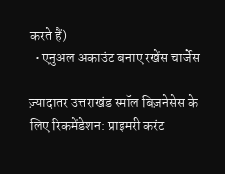करते हैं)
  • एनुअल अकाउंट बनाए रखेंस चार्जेस

ज़्यादातर उत्तराखंड स्मॉल बिज़नेसेस के लिए रिकमेंडेशन: प्राइमरी करंट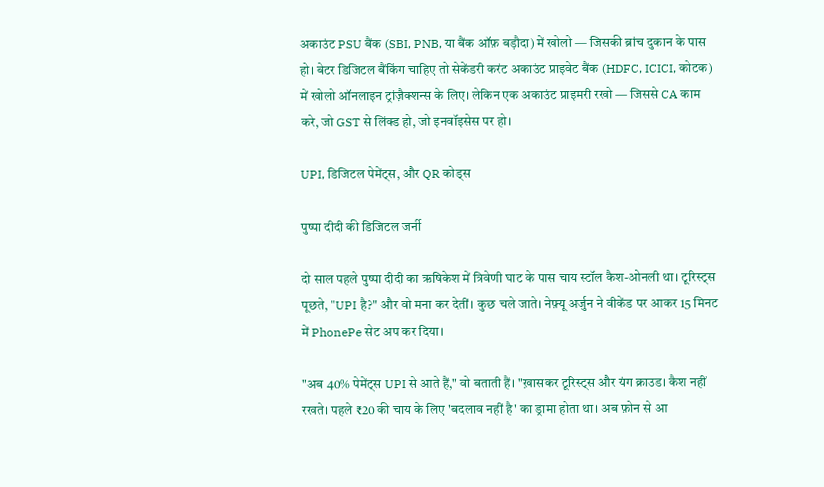अकाउंट PSU बैंक (SBI, PNB, या बैंक ऑफ़ बड़ौदा) में खोलो — जिसकी ब्रांच दुकान के पास हो। बेटर डिजिटल बैंकिंग चाहिए तो सेकेंडरी करंट अकाउंट प्राइवेट बैंक (HDFC, ICICI, कोटक) में खोलो ऑनलाइन ट्रांज़ैक्शन्स के लिए। लेकिन एक अकाउंट प्राइमरी रखो — जिससे CA काम करे, जो GST से लिंक्ड हो, जो इनवॉइसेस पर हो।

UPI, डिजिटल पेमेंट्स, और QR कोड्स

पुष्पा दीदी की डिजिटल जर्नी

दो साल पहले पुष्पा दीदी का ऋषिकेश में त्रिवेणी घाट के पास चाय स्टॉल कैश-ओनली था। टूरिस्ट्स पूछते, "UPI है?" और वो मना कर देतीं। कुछ चले जाते। नेफ़्यू अर्जुन ने वीकेंड पर आकर 15 मिनट में PhonePe सेट अप कर दिया।

"अब 40% पेमेंट्स UPI से आते हैं," वो बताती हैं। "ख़ासकर टूरिस्ट्स और यंग क्राउड। कैश नहीं रखते। पहले ₹20 की चाय के लिए 'बदलाव नहीं है' का ड्रामा होता था। अब फ़ोन से आ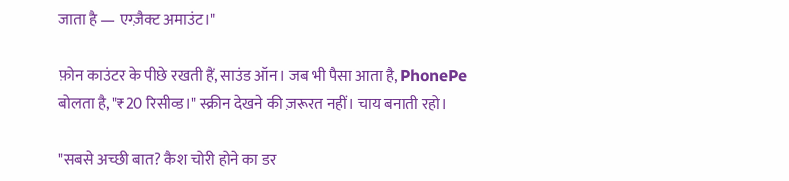जाता है — एग्ज़ैक्ट अमाउंट।"

फ़ोन काउंटर के पीछे रखती हैं, साउंड ऑन। जब भी पैसा आता है, PhonePe बोलता है, "₹20 रिसीव्ड।" स्क्रीन देखने की ज़रूरत नहीं। चाय बनाती रहो।

"सबसे अच्छी बात? कैश चोरी होने का डर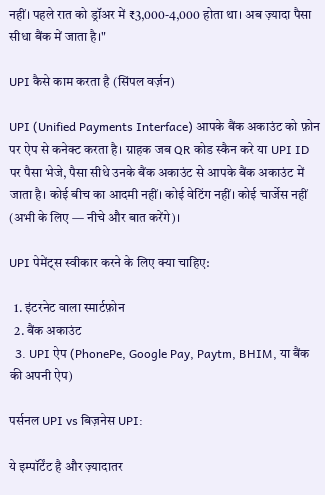नहीं। पहले रात को ड्रॉअर में ₹3,000-4,000 होता था। अब ज़्यादा पैसा सीधा बैंक में जाता है।"

UPI कैसे काम करता है (सिंपल वर्ज़न)

UPI (Unified Payments Interface) आपके बैंक अकाउंट को फ़ोन पर ऐप से कनेक्ट करता है। ग्राहक जब QR कोड स्कैन करे या UPI ID पर पैसा भेजे, पैसा सीधे उनके बैंक अकाउंट से आपके बैंक अकाउंट में जाता है। कोई बीच का आदमी नहीं। कोई वेटिंग नहीं। कोई चार्जेस नहीं (अभी के लिए — नीचे और बात करेंगे)।

UPI पेमेंट्स स्वीकार करने के लिए क्या चाहिए:

  1. इंटरनेट वाला स्मार्टफ़ोन
  2. बैंक अकाउंट
  3. UPI ऐप (PhonePe, Google Pay, Paytm, BHIM, या बैंक की अपनी ऐप)

पर्सनल UPI vs बिज़नेस UPI:

ये इम्पॉर्टेंट है और ज़्यादातर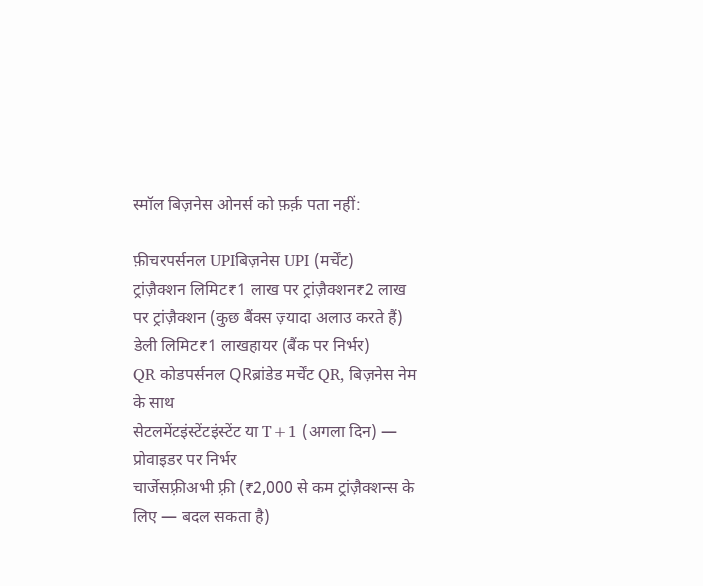स्मॉल बिज़नेस ओनर्स को फ़र्क़ पता नहीं:

फ़ीचरपर्सनल UPIबिज़नेस UPI (मर्चेंट)
ट्रांज़ैक्शन लिमिट₹1 लाख पर ट्रांज़ैक्शन₹2 लाख पर ट्रांज़ैक्शन (कुछ बैंक्स ज़्यादा अलाउ करते हैं)
डेली लिमिट₹1 लाखहायर (बैंक पर निर्भर)
QR कोडपर्सनल QRब्रांडेड मर्चेंट QR, बिज़नेस नेम के साथ
सेटलमेंटइंस्टेंटइंस्टेंट या T+1 (अगला दिन) — प्रोवाइडर पर निर्भर
चार्जेसफ़्रीअभी फ़्री (₹2,000 से कम ट्रांज़ैक्शन्स के लिए — बदल सकता है)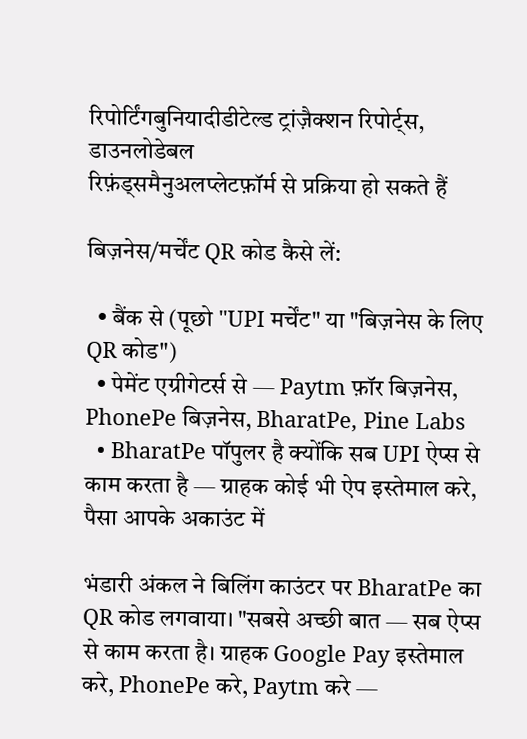रिपोर्टिंगबुनियादीडीटेल्ड ट्रांज़ैक्शन रिपोर्ट्स, डाउनलोडेबल
रिफ़ंड्समैनुअलप्लेटफ़ॉर्म से प्रक्रिया हो सकते हैं

बिज़नेस/मर्चेंट QR कोड कैसे लें:

  • बैंक से (पूछो "UPI मर्चेंट" या "बिज़नेस के लिए QR कोड")
  • पेमेंट एग्रीगेटर्स से — Paytm फ़ॉर बिज़नेस, PhonePe बिज़नेस, BharatPe, Pine Labs
  • BharatPe पॉपुलर है क्योंकि सब UPI ऐप्स से काम करता है — ग्राहक कोई भी ऐप इस्तेमाल करे, पैसा आपके अकाउंट में

भंडारी अंकल ने बिलिंग काउंटर पर BharatPe का QR कोड लगवाया। "सबसे अच्छी बात — सब ऐप्स से काम करता है। ग्राहक Google Pay इस्तेमाल करे, PhonePe करे, Paytm करे —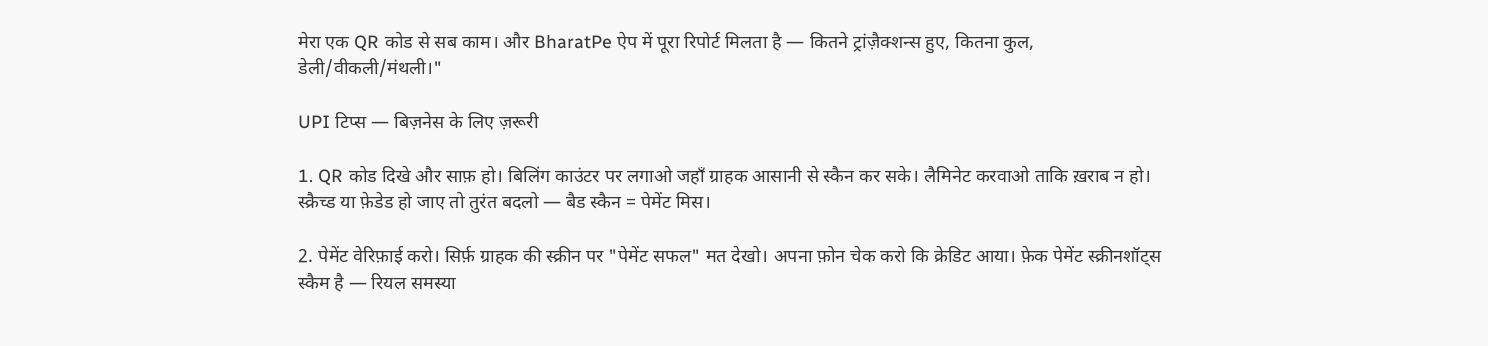मेरा एक QR कोड से सब काम। और BharatPe ऐप में पूरा रिपोर्ट मिलता है — कितने ट्रांज़ैक्शन्स हुए, कितना कुल, डेली/वीकली/मंथली।"

UPI टिप्स — बिज़नेस के लिए ज़रूरी

1. QR कोड दिखे और साफ़ हो। बिलिंग काउंटर पर लगाओ जहाँ ग्राहक आसानी से स्कैन कर सके। लैमिनेट करवाओ ताकि ख़राब न हो। स्क्रैच्ड या फ़ेडेड हो जाए तो तुरंत बदलो — बैड स्कैन = पेमेंट मिस।

2. पेमेंट वेरिफ़ाई करो। सिर्फ़ ग्राहक की स्क्रीन पर "पेमेंट सफल" मत देखो। अपना फ़ोन चेक करो कि क्रेडिट आया। फ़ेक पेमेंट स्क्रीनशॉट्स स्कैम है — रियल समस्या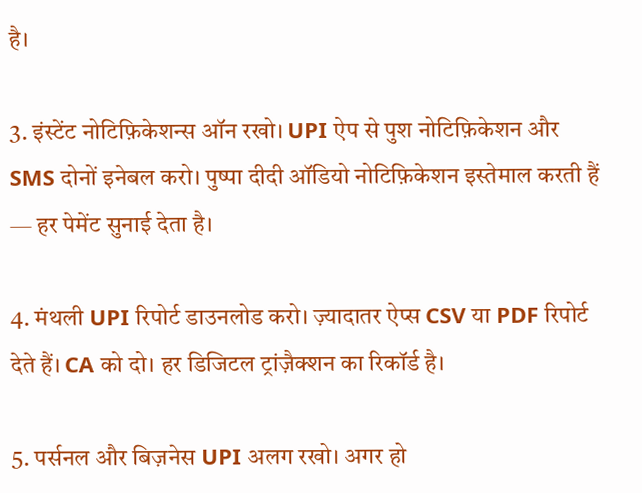है।

3. इंस्टेंट नोटिफ़िकेशन्स ऑन रखो। UPI ऐप से पुश नोटिफ़िकेशन और SMS दोनों इनेबल करो। पुष्पा दीदी ऑडियो नोटिफ़िकेशन इस्तेमाल करती हैं — हर पेमेंट सुनाई देता है।

4. मंथली UPI रिपोर्ट डाउनलोड करो। ज़्यादातर ऐप्स CSV या PDF रिपोर्ट देते हैं। CA को दो। हर डिजिटल ट्रांज़ैक्शन का रिकॉर्ड है।

5. पर्सनल और बिज़नेस UPI अलग रखो। अगर हो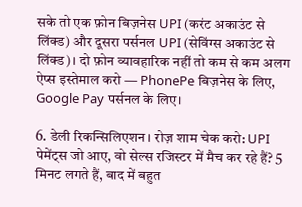सके तो एक फ़ोन बिज़नेस UPI (करंट अकाउंट से लिंक्ड) और दूसरा पर्सनल UPI (सेविंग्स अकाउंट से लिंक्ड)। दो फ़ोन व्यावहारिक नहीं तो कम से कम अलग ऐप्स इस्तेमाल करो — PhonePe बिज़नेस के लिए, Google Pay पर्सनल के लिए।

6. डेली रिकन्सिलिएशन। रोज़ शाम चेक करो: UPI पेमेंट्स जो आए, वो सेल्स रजिस्टर में मैच कर रहे हैं? 5 मिनट लगते हैं, बाद में बहुत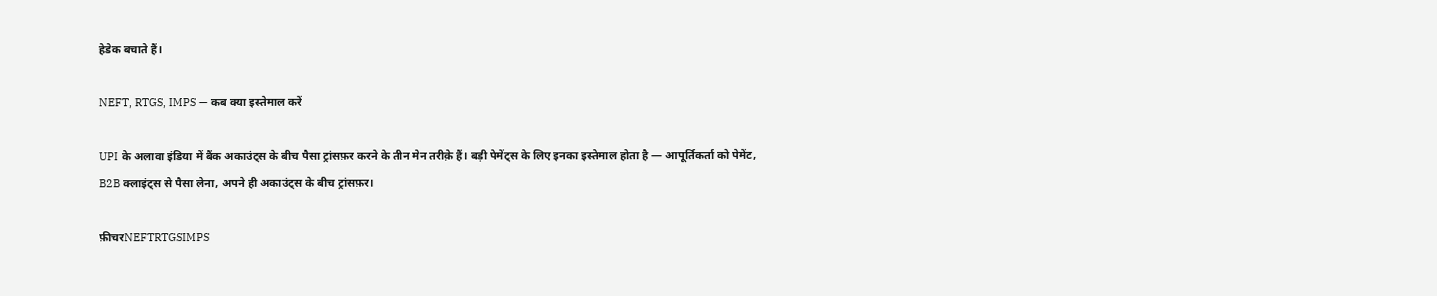हेडेक बचाते हैं।

NEFT, RTGS, IMPS — कब क्या इस्तेमाल करें

UPI के अलावा इंडिया में बैंक अकाउंट्स के बीच पैसा ट्रांसफ़र करने के तीन मेन तरीक़े हैं। बड़ी पेमेंट्स के लिए इनका इस्तेमाल होता है — आपूर्तिकर्ता को पेमेंट, B2B क्लाइंट्स से पैसा लेना, अपने ही अकाउंट्स के बीच ट्रांसफ़र।

फ़ीचरNEFTRTGSIMPS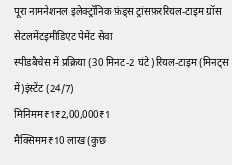पूरा नामनेशनल इलेक्ट्रॉनिक फ़ंड्स ट्रांसफ़ररियल-टाइम ग्रॉस सेटलमेंटइमीडिएट पेमेंट सेवा
स्पीडबैचेस में प्रक्रिया (30 मिनट-2 घंटे)रियल-टाइम (मिनट्स में)इंस्टेंट (24/7)
मिनिमम₹1₹2,00,000₹1
मैक्सिमम₹10 लाख (कुछ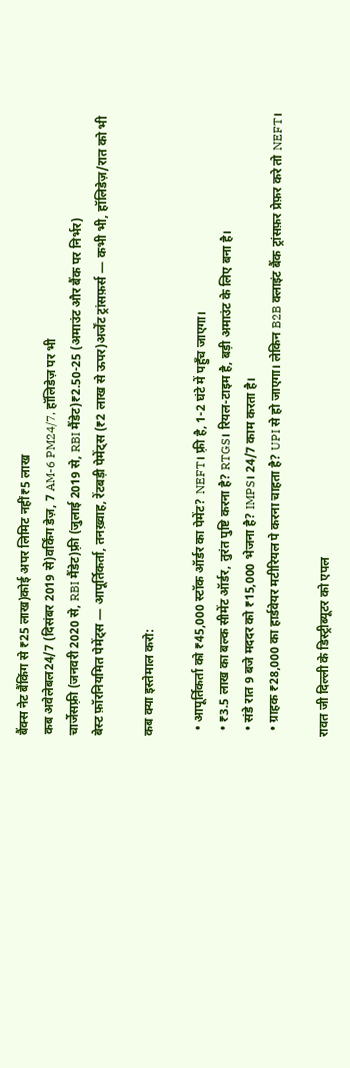बैंक्स नेट बैंकिंग से ₹25 लाख)कोई अपर लिमिट नहीं₹5 लाख
कब अवेलेबल24/7 (दिसंबर 2019 से)वर्किंग डेज़, 7 AM-6 PM24/7, हॉलिडेज़ पर भी
चार्जेसफ़्री (जनवरी 2020 से, RBI मैंडेट)फ़्री (जुलाई 2019 से, RBI मैंडेट)₹2.50-25 (अमाउंट और बैंक पर निर्भर)
बेस्ट फ़ॉरनियमित पेमेंट्स — आपूर्तिकर्ता, तनख़्वाह, रेंटबड़ी पेमेंट्स (₹2 लाख से ऊपर)अर्जेंट ट्रांसफ़र्स — कभी भी, हॉलिडेज़/रात को भी

कब क्या इस्तेमाल करो:

  • आपूर्तिकर्ता को ₹45,000 स्टॉक ऑर्डर का पेमेंट? NEFT। फ़्री है, 1-2 घंटे में पहुँच जाएगा।
  • ₹3.5 लाख का बल्क सीमेंट ऑर्डर, तुरंत पुष्टि करना है? RTGS। रियल-टाइम है, बड़ी अमाउंट के लिए बना है।
  • संडे रात 9 बजे मददर को ₹15,000 भेजना है? IMPS। 24/7 काम करता है।
  • ग्राहक ₹28,000 का हार्डवेयर मटीरियल पे करना चाहता है? UPI से हो जाएगा। लेकिन B2B क्लाइंट बैंक ट्रांसफ़र प्रेफ़र करे तो NEFT।

रावत जी दिल्ली के डिस्ट्रीब्यूटर को एपल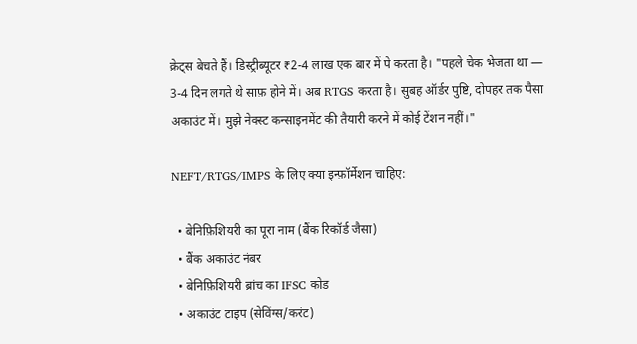क्रेट्स बेचते हैं। डिस्ट्रीब्यूटर ₹2-4 लाख एक बार में पे करता है। "पहले चेक भेजता था — 3-4 दिन लगते थे साफ़ होने में। अब RTGS करता है। सुबह ऑर्डर पुष्टि, दोपहर तक पैसा अकाउंट में। मुझे नेक्स्ट कन्साइनमेंट की तैयारी करने में कोई टेंशन नहीं।"

NEFT/RTGS/IMPS के लिए क्या इन्फ़ॉर्मेशन चाहिए:

  • बेनिफ़िशियरी का पूरा नाम (बैंक रिकॉर्ड जैसा)
  • बैंक अकाउंट नंबर
  • बेनिफ़िशियरी ब्रांच का IFSC कोड
  • अकाउंट टाइप (सेविंग्स/करंट)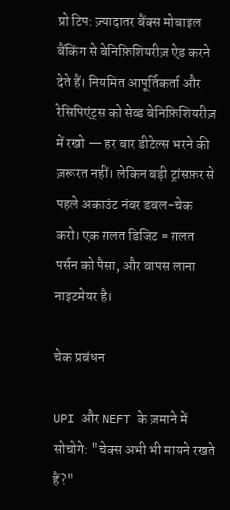प्रो टिप: ज़्यादातर बैंक्स मोबाइल बैंकिंग से बेनिफ़िशियरीज़ ऐड करने देते हैं। नियमित आपूर्तिकर्ता और रेसिपिएंट्स को सेव्ड बेनिफ़िशियरीज़ में रखो — हर बार डीटेल्स भरने की ज़रूरत नहीं। लेकिन बड़ी ट्रांसफ़र से पहले अकाउंट नंबर डबल-चेक करो। एक ग़लत डिजिट = ग़लत पर्सन को पैसा, और वापस लाना नाइटमेयर है।

चेक प्रबंधन

UPI और NEFT के ज़माने में सोचोगे: "चेक्स अभी भी मायने रखते हैं?"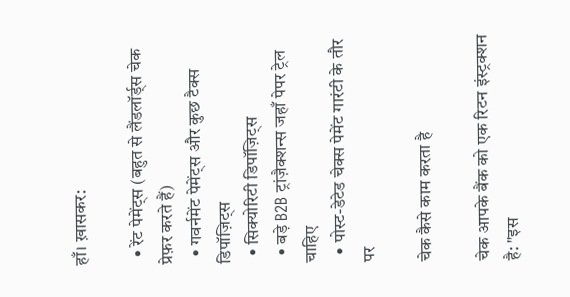हाँ। ख़ासकर:

  • रेंट पेमेंट्स (बहुत से लैंडलॉर्ड्स चेक प्रेफ़र करते हैं)
  • गवर्नमेंट पेमेंट्स और कुछ टैक्स डिपॉज़िट्स
  • सिक्योरिटी डिपॉज़िट्स
  • बड़े B2B ट्रांज़ैक्शन्स जहाँ पेपर ट्रेल चाहिए
  • पोस्ट-डेटेड चेक्स पेमेंट गारंटी के तौर पर

चेक कैसे काम करता है

चेक आपके बैंक को एक रिटन इंस्ट्रक्शन है: "इस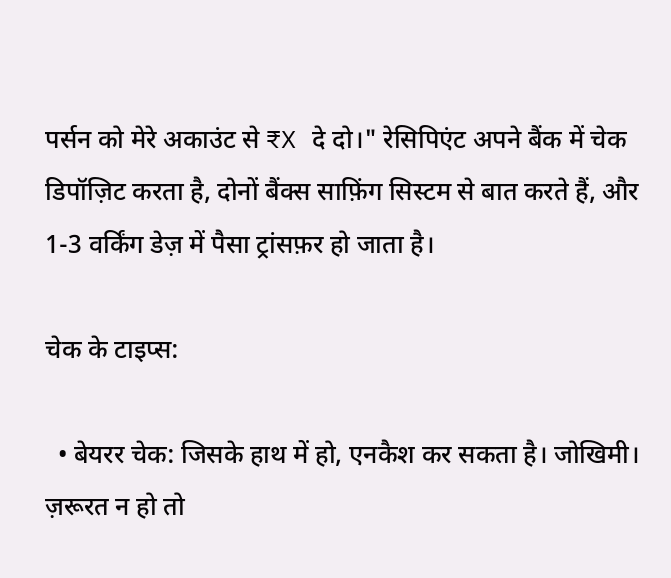पर्सन को मेरे अकाउंट से ₹X दे दो।" रेसिपिएंट अपने बैंक में चेक डिपॉज़िट करता है, दोनों बैंक्स साफ़िंग सिस्टम से बात करते हैं, और 1-3 वर्किंग डेज़ में पैसा ट्रांसफ़र हो जाता है।

चेक के टाइप्स:

  • बेयरर चेक: जिसके हाथ में हो, एनकैश कर सकता है। जोखिमी। ज़रूरत न हो तो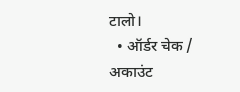टालो।
  • ऑर्डर चेक / अकाउंट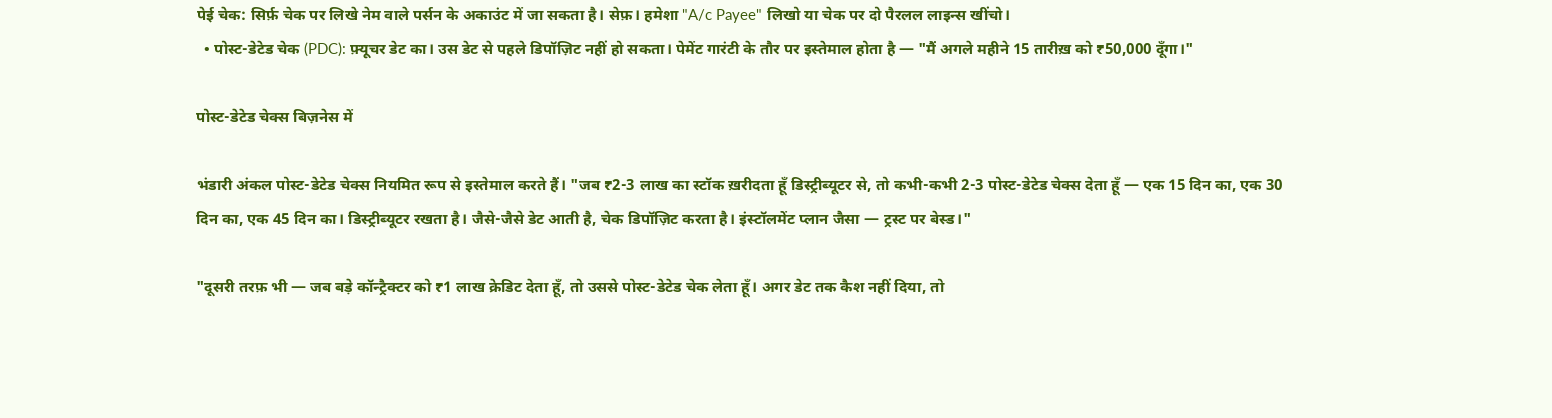पेई चेक: सिर्फ़ चेक पर लिखे नेम वाले पर्सन के अकाउंट में जा सकता है। सेफ़। हमेशा "A/c Payee" लिखो या चेक पर दो पैरलल लाइन्स खींचो।
  • पोस्ट-डेटेड चेक (PDC): फ़्यूचर डेट का। उस डेट से पहले डिपॉज़िट नहीं हो सकता। पेमेंट गारंटी के तौर पर इस्तेमाल होता है — "मैं अगले महीने 15 तारीख़ को ₹50,000 दूँगा।"

पोस्ट-डेटेड चेक्स बिज़नेस में

भंडारी अंकल पोस्ट-डेटेड चेक्स नियमित रूप से इस्तेमाल करते हैं। "जब ₹2-3 लाख का स्टॉक ख़रीदता हूँ डिस्ट्रीब्यूटर से, तो कभी-कभी 2-3 पोस्ट-डेटेड चेक्स देता हूँ — एक 15 दिन का, एक 30 दिन का, एक 45 दिन का। डिस्ट्रीब्यूटर रखता है। जैसे-जैसे डेट आती है, चेक डिपॉज़िट करता है। इंस्टॉलमेंट प्लान जैसा — ट्रस्ट पर बेस्ड।"

"दूसरी तरफ़ भी — जब बड़े कॉन्ट्रैक्टर को ₹1 लाख क्रेडिट देता हूँ, तो उससे पोस्ट-डेटेड चेक लेता हूँ। अगर डेट तक कैश नहीं दिया, तो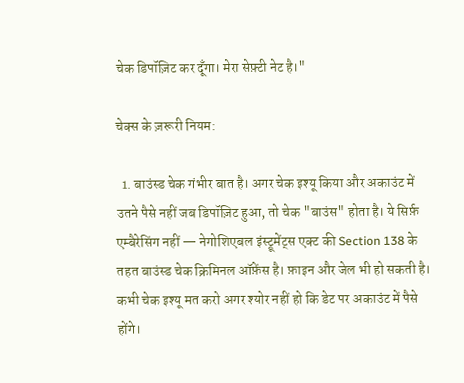चेक डिपॉज़िट कर दूँगा। मेरा सेफ़्टी नेट है।"

चेक्स के ज़रूरी नियम:

  1. बाउंस्ड चेक गंभीर बात है। अगर चेक इश्यू किया और अकाउंट में उतने पैसे नहीं जब डिपॉज़िट हुआ, तो चेक "बाउंस" होता है। ये सिर्फ़ एम्बैरेसिंग नहीं — नेगोशिएबल इंस्ट्रूमेंट्स एक्ट की Section 138 के तहत बाउंस्ड चेक क्रिमिनल ऑफ़ेंस है। फ़ाइन और जेल भी हो सकती है। कभी चेक इश्यू मत करो अगर श्योर नहीं हो कि डेट पर अकाउंट में पैसे होंगे।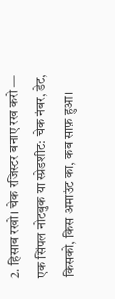2. हिसाब रखो। चेक रजिस्टर बनाए रख करो — एक सिंपल नोटबुक या स्प्रेडशीट: चेक नंबर, डेट, किसको, किस अमाउंट का, कब साफ़ हुआ।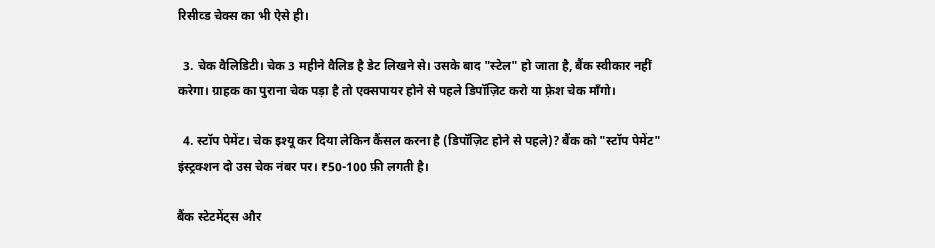रिसीव्ड चेक्स का भी ऐसे ही।

  3. चेक वैलिडिटी। चेक 3 महीने वैलिड है डेट लिखने से। उसके बाद "स्टेल" हो जाता है, बैंक स्वीकार नहीं करेगा। ग्राहक का पुराना चेक पड़ा है तो एक्सपायर होने से पहले डिपॉज़िट करो या फ़्रेश चेक माँगो।

  4. स्टॉप पेमेंट। चेक इश्यू कर दिया लेकिन कैंसल करना है (डिपॉज़िट होने से पहले)? बैंक को "स्टॉप पेमेंट" इंस्ट्रक्शन दो उस चेक नंबर पर। ₹50-100 फ़ी लगती है।

बैंक स्टेटमेंट्स और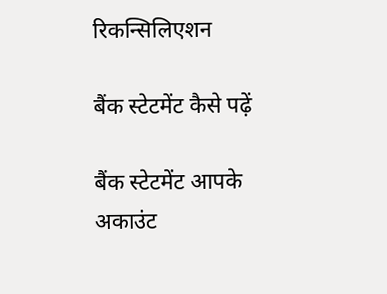रिकन्सिलिएशन

बैंक स्टेटमेंट कैसे पढ़ें

बैंक स्टेटमेंट आपके अकाउंट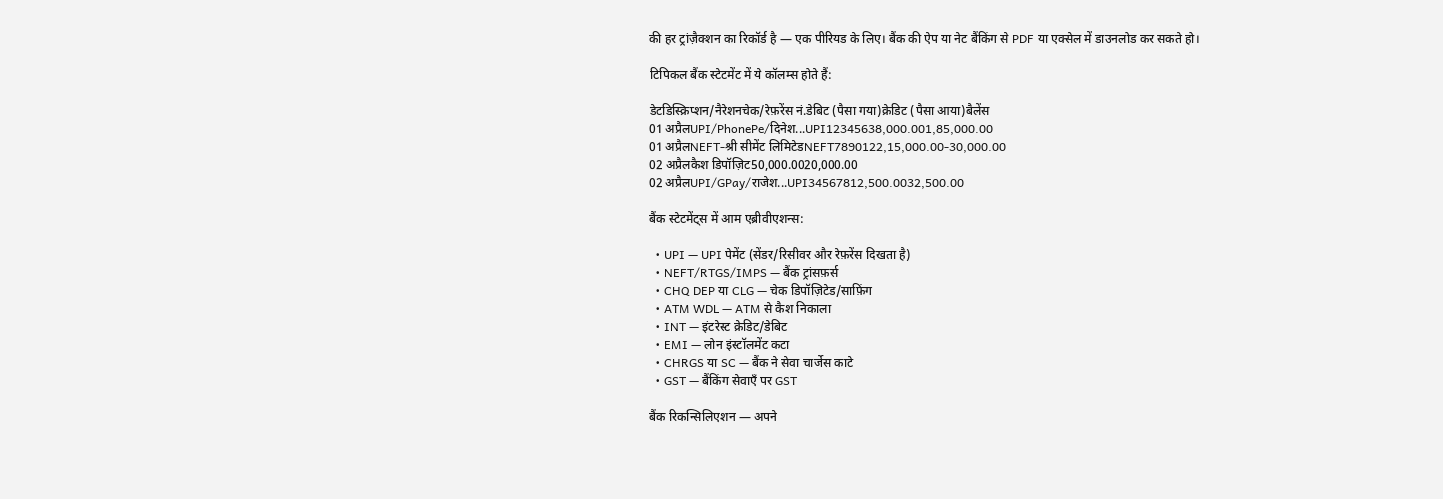की हर ट्रांज़ैक्शन का रिकॉर्ड है — एक पीरियड के लिए। बैंक की ऐप या नेट बैंकिंग से PDF या एक्सेल में डाउनलोड कर सकते हो।

टिपिकल बैंक स्टेटमेंट में ये कॉलम्स होते हैं:

डेटडिस्क्रिप्शन/नैरेशनचेक/रेफ़रेंस नं.डेबिट (पैसा गया)क्रेडिट (पैसा आया)बैलेंस
01 अप्रैलUPI/PhonePe/दिनेश...UPI12345638,000.001,85,000.00
01 अप्रैलNEFT-श्री सीमेंट लिमिटेडNEFT7890122,15,000.00-30,000.00
02 अप्रैलकैश डिपॉज़िट50,000.0020,000.00
02 अप्रैलUPI/GPay/राजेश...UPI34567812,500.0032,500.00

बैंक स्टेटमेंट्स में आम एब्रीवीएशन्स:

  • UPI — UPI पेमेंट (सेंडर/रिसीवर और रेफ़रेंस दिखता है)
  • NEFT/RTGS/IMPS — बैंक ट्रांसफ़र्स
  • CHQ DEP या CLG — चेक डिपॉज़िटेड/साफ़िंग
  • ATM WDL — ATM से कैश निकाला
  • INT — इंटरेस्ट क्रेडिट/डेबिट
  • EMI — लोन इंस्टॉलमेंट कटा
  • CHRGS या SC — बैंक ने सेवा चार्जेस काटे
  • GST — बैंकिंग सेवाएँ पर GST

बैंक रिकन्सिलिएशन — अपने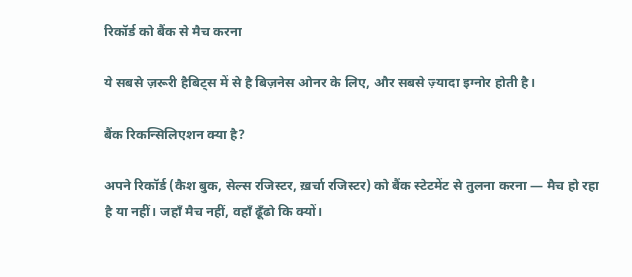रिकॉर्ड को बैंक से मैच करना

ये सबसे ज़रूरी हैबिट्स में से है बिज़नेस ओनर के लिए, और सबसे ज़्यादा इग्नोर होती है।

बैंक रिकन्सिलिएशन क्या है?

अपने रिकॉर्ड (कैश बुक, सेल्स रजिस्टर, ख़र्चा रजिस्टर) को बैंक स्टेटमेंट से तुलना करना — मैच हो रहा है या नहीं। जहाँ मैच नहीं, वहाँ ढूँढो कि क्यों।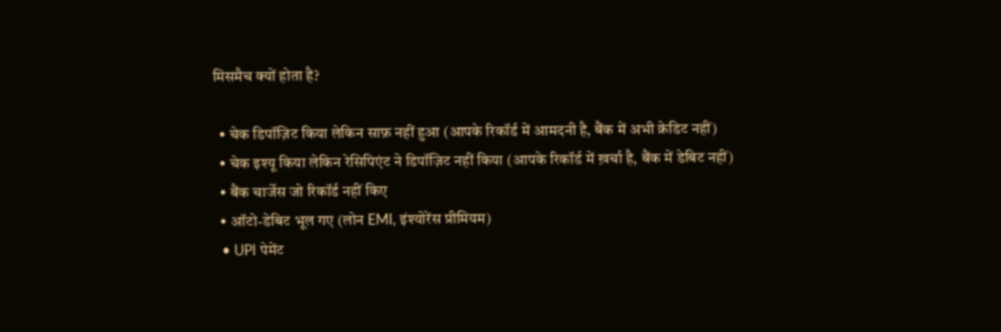मिसमैच क्यों होता है?

  • चेक डिपॉज़िट किया लेकिन साफ़ नहीं हुआ (आपके रिकॉर्ड में आमदनी है, बैंक में अभी क्रेडिट नहीं)
  • चेक इश्यू किया लेकिन रेसिपिएंट ने डिपॉज़िट नहीं किया (आपके रिकॉर्ड में ख़र्चा है, बैंक में डेबिट नहीं)
  • बैंक चार्जेस जो रिकॉर्ड नहीं किए
  • ऑटो-डेबिट भूल गए (लोन EMI, इंश्योरेंस प्रीमियम)
  • UPI पेमेंट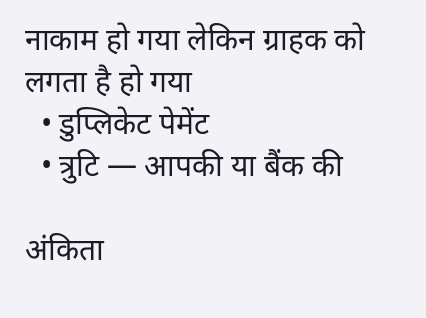नाकाम हो गया लेकिन ग्राहक को लगता है हो गया
  • डुप्लिकेट पेमेंट
  • त्रुटि — आपकी या बैंक की

अंकिता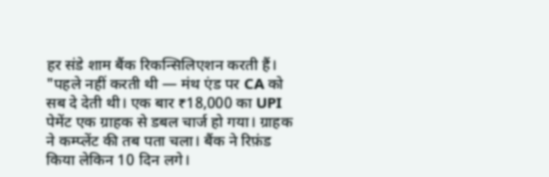हर संडे शाम बैंक रिकन्सिलिएशन करती हैं। "पहले नहीं करती थी — मंथ एंड पर CA को सब दे देती थी। एक बार ₹18,000 का UPI पेमेंट एक ग्राहक से डबल चार्ज हो गया। ग्राहक ने कम्प्लेंट की तब पता चला। बैंक ने रिफ़ंड किया लेकिन 10 दिन लगे।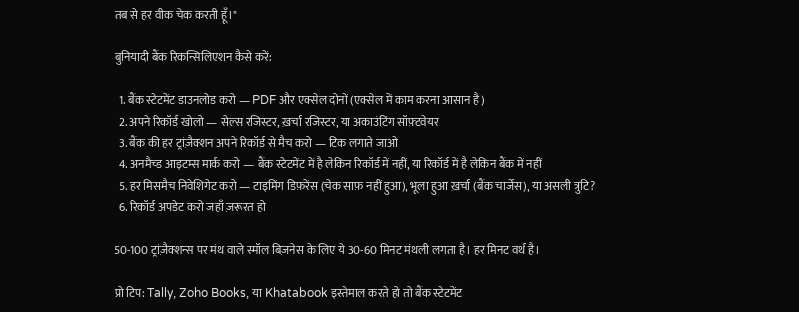तब से हर वीक चेक करती हूँ।"

बुनियादी बैंक रिकन्सिलिएशन कैसे करें:

  1. बैंक स्टेटमेंट डाउनलोड करो — PDF और एक्सेल दोनों (एक्सेल में काम करना आसान है)
  2. अपने रिकॉर्ड खोलो — सेल्स रजिस्टर, ख़र्चा रजिस्टर, या अकाउंटिंग सॉफ़्टवेयर
  3. बैंक की हर ट्रांज़ैक्शन अपने रिकॉर्ड से मैच करो — टिक लगाते जाओ
  4. अनमैच्ड आइटम्स मार्क करो — बैंक स्टेटमेंट में है लेकिन रिकॉर्ड में नहीं, या रिकॉर्ड में है लेकिन बैंक में नहीं
  5. हर मिसमैच निवेशिगेट करो — टाइमिंग डिफ़रेंस (चेक साफ़ नहीं हुआ), भूला हुआ ख़र्चा (बैंक चार्जेस), या असली त्रुटि?
  6. रिकॉर्ड अपडेट करो जहाँ ज़रूरत हो

50-100 ट्रांज़ैक्शन्स पर मंथ वाले स्मॉल बिज़नेस के लिए ये 30-60 मिनट मंथली लगता है। हर मिनट वर्थ है।

प्रो टिप: Tally, Zoho Books, या Khatabook इस्तेमाल करते हो तो बैंक स्टेटमेंट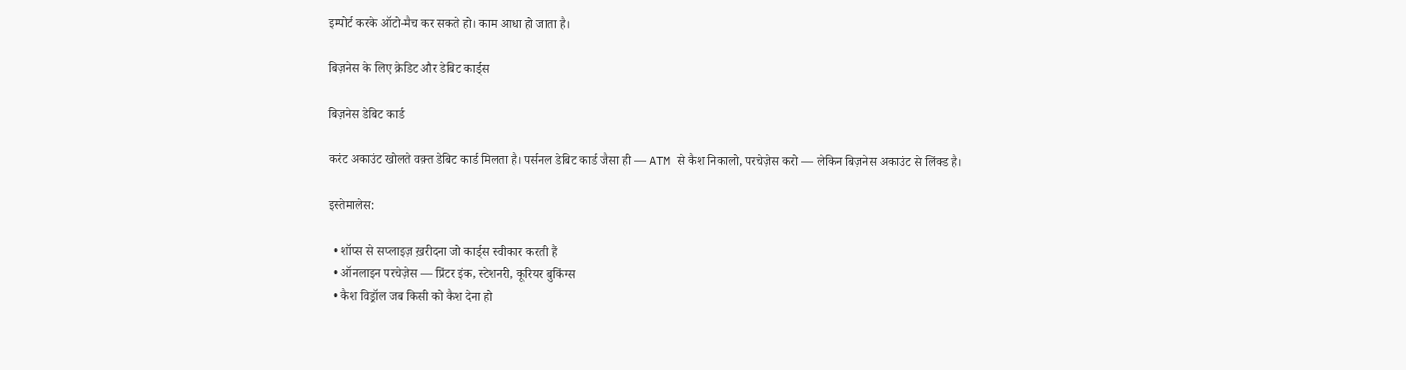इम्पोर्ट करके ऑटो-मैच कर सकते हो। काम आधा हो जाता है।

बिज़नेस के लिए क्रेडिट और डेबिट कार्ड्स

बिज़नेस डेबिट कार्ड

करंट अकाउंट खोलते वक़्त डेबिट कार्ड मिलता है। पर्सनल डेबिट कार्ड जैसा ही — ATM से कैश निकालो, परचेज़ेस करो — लेकिन बिज़नेस अकाउंट से लिंक्ड है।

इस्तेमालेस:

  • शॉप्स से सप्लाइज़ ख़रीदना जो कार्ड्स स्वीकार करती हैं
  • ऑनलाइन परचेज़ेस — प्रिंटर इंक, स्टेशनरी, कूरियर बुकिंग्स
  • कैश विड्रॉल जब किसी को कैश देना हो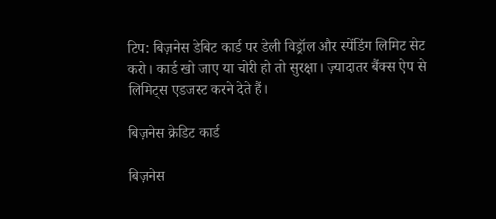टिप: बिज़नेस डेबिट कार्ड पर डेली विड्रॉल और स्पेंडिंग लिमिट सेट करो। कार्ड खो जाए या चोरी हो तो सुरक्षा। ज़्यादातर बैंक्स ऐप से लिमिट्स एडजस्ट करने देते हैं।

बिज़नेस क्रेडिट कार्ड

बिज़नेस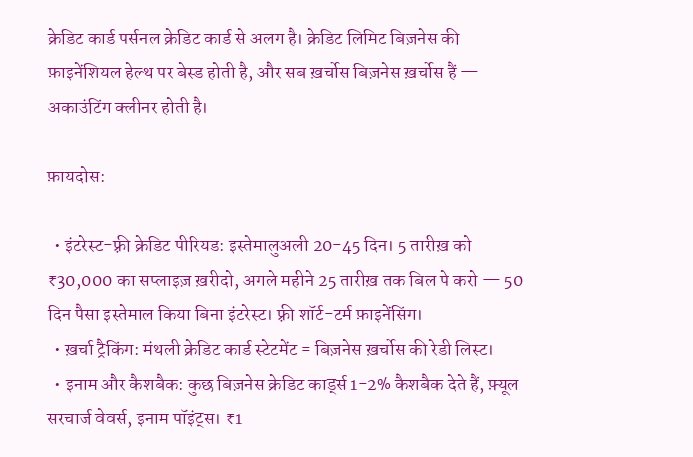क्रेडिट कार्ड पर्सनल क्रेडिट कार्ड से अलग है। क्रेडिट लिमिट बिज़नेस की फ़ाइनेंशियल हेल्थ पर बेस्ड होती है, और सब ख़र्चोस बिज़नेस ख़र्चोस हैं — अकाउंटिंग क्लीनर होती है।

फ़ायदोस:

  • इंटरेस्ट-फ़्री क्रेडिट पीरियड: इस्तेमालुअली 20-45 दिन। 5 तारीख़ को ₹30,000 का सप्लाइज़ ख़रीदो, अगले महीने 25 तारीख़ तक बिल पे करो — 50 दिन पैसा इस्तेमाल किया बिना इंटरेस्ट। फ़्री शॉर्ट-टर्म फ़ाइनेंसिंग।
  • ख़र्चा ट्रैकिंग: मंथली क्रेडिट कार्ड स्टेटमेंट = बिज़नेस ख़र्चोस की रेडी लिस्ट।
  • इनाम और कैशबैक: कुछ बिज़नेस क्रेडिट कार्ड्स 1-2% कैशबैक देते हैं, फ़्यूल सरचार्ज वेवर्स, इनाम पॉइंट्स। ₹1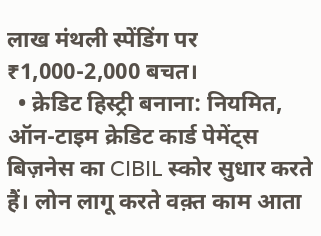लाख मंथली स्पेंडिंग पर ₹1,000-2,000 बचत।
  • क्रेडिट हिस्ट्री बनाना: नियमित, ऑन-टाइम क्रेडिट कार्ड पेमेंट्स बिज़नेस का CIBIL स्कोर सुधार करते हैं। लोन लागू करते वक़्त काम आता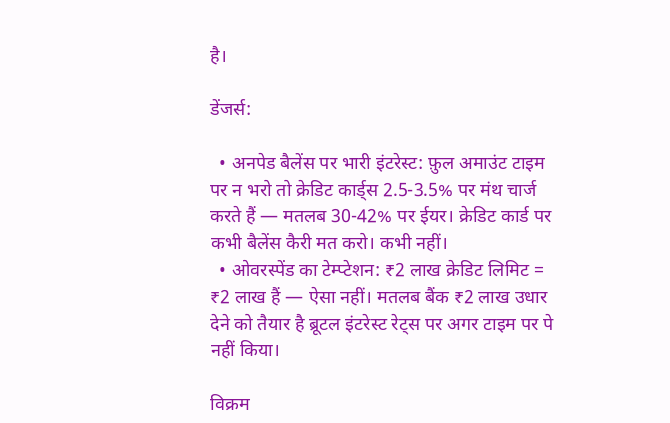है।

डेंजर्स:

  • अनपेड बैलेंस पर भारी इंटरेस्ट: फ़ुल अमाउंट टाइम पर न भरो तो क्रेडिट कार्ड्स 2.5-3.5% पर मंथ चार्ज करते हैं — मतलब 30-42% पर ईयर। क्रेडिट कार्ड पर कभी बैलेंस कैरी मत करो। कभी नहीं।
  • ओवरस्पेंड का टेम्प्टेशन: ₹2 लाख क्रेडिट लिमिट = ₹2 लाख हैं — ऐसा नहीं। मतलब बैंक ₹2 लाख उधार देने को तैयार है ब्रूटल इंटरेस्ट रेट्स पर अगर टाइम पर पे नहीं किया।

विक्रम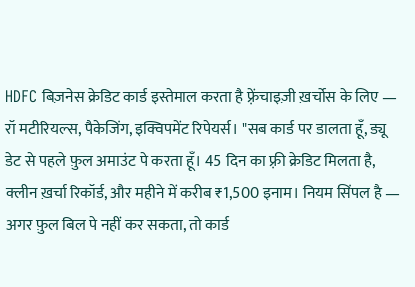HDFC बिज़नेस क्रेडिट कार्ड इस्तेमाल करता है फ़्रेंचाइज़ी ख़र्चोस के लिए — रॉ मटीरियल्स, पैकेजिंग, इक्विपमेंट रिपेयर्स। "सब कार्ड पर डालता हूँ, ड्यू डेट से पहले फ़ुल अमाउंट पे करता हूँ। 45 दिन का फ़्री क्रेडिट मिलता है, क्लीन ख़र्चा रिकॉर्ड, और महीने में करीब ₹1,500 इनाम। नियम सिंपल है — अगर फ़ुल बिल पे नहीं कर सकता, तो कार्ड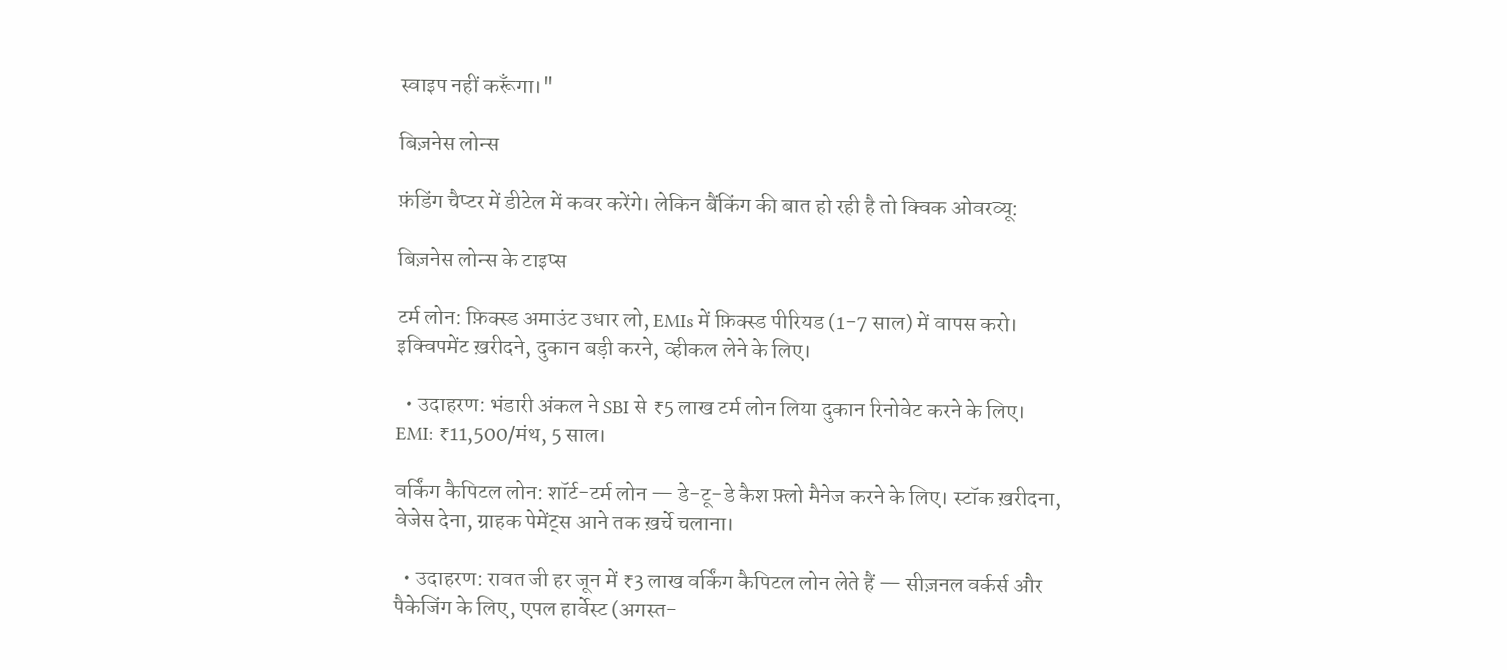स्वाइप नहीं करूँगा।"

बिज़नेस लोन्स

फ़ंडिंग चैप्टर में डीटेल में कवर करेंगे। लेकिन बैंकिंग की बात हो रही है तो क्विक ओवरव्यू:

बिज़नेस लोन्स के टाइप्स

टर्म लोन: फ़िक्स्ड अमाउंट उधार लो, EMIs में फ़िक्स्ड पीरियड (1-7 साल) में वापस करो। इक्विपमेंट ख़रीदने, दुकान बड़ी करने, व्हीकल लेने के लिए।

  • उदाहरण: भंडारी अंकल ने SBI से ₹5 लाख टर्म लोन लिया दुकान रिनोवेट करने के लिए। EMI: ₹11,500/मंथ, 5 साल।

वर्किंग कैपिटल लोन: शॉर्ट-टर्म लोन — डे-टू-डे कैश फ़्लो मैनेज करने के लिए। स्टॉक ख़रीदना, वेजेस देना, ग्राहक पेमेंट्स आने तक ख़र्चे चलाना।

  • उदाहरण: रावत जी हर जून में ₹3 लाख वर्किंग कैपिटल लोन लेते हैं — सीज़नल वर्कर्स और पैकेजिंग के लिए, एपल हार्वेस्ट (अगस्त-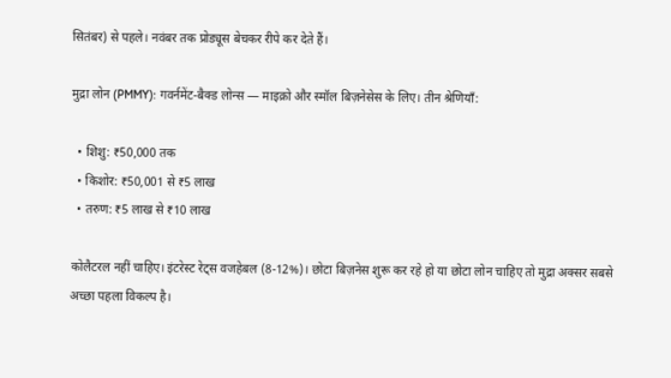सितंबर) से पहले। नवंबर तक प्रोड्यूस बेचकर रीपे कर देते हैं।

मुद्रा लोन (PMMY): गवर्नमेंट-बैक्ड लोन्स — माइक्रो और स्मॉल बिज़नेसेस के लिए। तीन श्रेणियाँ:

  • शिशु: ₹50,000 तक
  • किशोर: ₹50,001 से ₹5 लाख
  • तरुण: ₹5 लाख से ₹10 लाख

कोलैटरल नहीं चाहिए। इंटरेस्ट रेट्स वजहेबल (8-12%)। छोटा बिज़नेस शुरू कर रहे हो या छोटा लोन चाहिए तो मुद्रा अक्सर सबसे अच्छा पहला विकल्प है।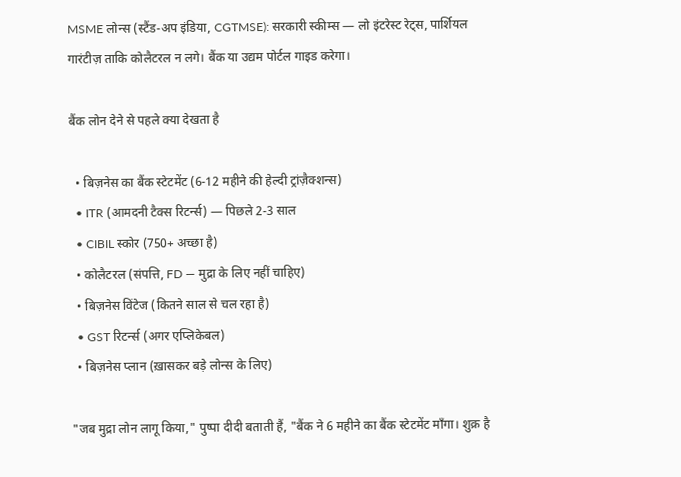MSME लोन्स (स्टैंड-अप इंडिया, CGTMSE): सरकारी स्कीम्स — लो इंटरेस्ट रेट्स, पार्शियल गारंटीज़ ताकि कोलैटरल न लगे। बैंक या उद्यम पोर्टल गाइड करेगा।

बैंक लोन देने से पहले क्या देखता है

  • बिज़नेस का बैंक स्टेटमेंट (6-12 महीने की हेल्दी ट्रांज़ैक्शन्स)
  • ITR (आमदनी टैक्स रिटर्न्स) — पिछले 2-3 साल
  • CIBIL स्कोर (750+ अच्छा है)
  • कोलैटरल (संपत्ति, FD — मुद्रा के लिए नहीं चाहिए)
  • बिज़नेस विंटेज (कितने साल से चल रहा है)
  • GST रिटर्न्स (अगर एप्लिकेबल)
  • बिज़नेस प्लान (ख़ासकर बड़े लोन्स के लिए)

"जब मुद्रा लोन लागू किया," पुष्पा दीदी बताती हैं, "बैंक ने 6 महीने का बैंक स्टेटमेंट माँगा। शुक्र है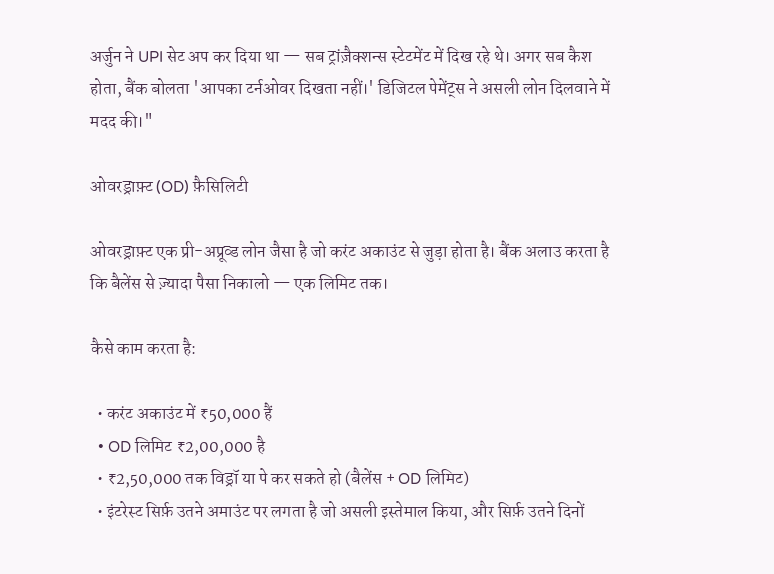अर्जुन ने UPI सेट अप कर दिया था — सब ट्रांज़ैक्शन्स स्टेटमेंट में दिख रहे थे। अगर सब कैश होता, बैंक बोलता 'आपका टर्नओवर दिखता नहीं।' डिजिटल पेमेंट्स ने असली लोन दिलवाने में मदद की।"

ओवरड्राफ़्ट (OD) फ़ैसिलिटी

ओवरड्राफ़्ट एक प्री-अप्रूव्ड लोन जैसा है जो करंट अकाउंट से जुड़ा होता है। बैंक अलाउ करता है कि बैलेंस से ज़्यादा पैसा निकालो — एक लिमिट तक।

कैसे काम करता है:

  • करंट अकाउंट में ₹50,000 हैं
  • OD लिमिट ₹2,00,000 है
  • ₹2,50,000 तक विड्रॉ या पे कर सकते हो (बैलेंस + OD लिमिट)
  • इंटरेस्ट सिर्फ़ उतने अमाउंट पर लगता है जो असली इस्तेमाल किया, और सिर्फ़ उतने दिनों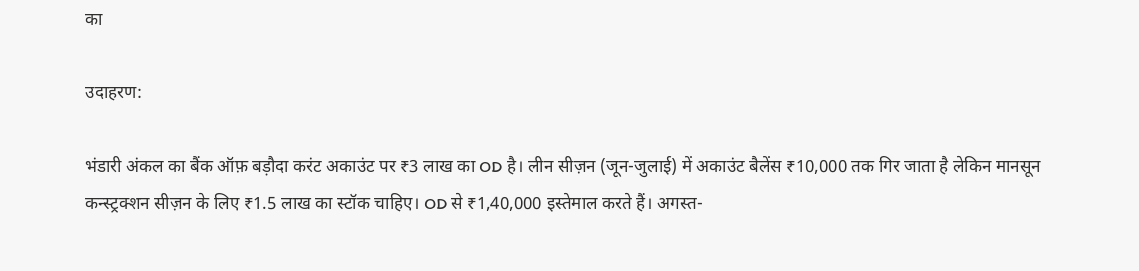का

उदाहरण:

भंडारी अंकल का बैंक ऑफ़ बड़ौदा करंट अकाउंट पर ₹3 लाख का OD है। लीन सीज़न (जून-जुलाई) में अकाउंट बैलेंस ₹10,000 तक गिर जाता है लेकिन मानसून कन्स्ट्रक्शन सीज़न के लिए ₹1.5 लाख का स्टॉक चाहिए। OD से ₹1,40,000 इस्तेमाल करते हैं। अगस्त-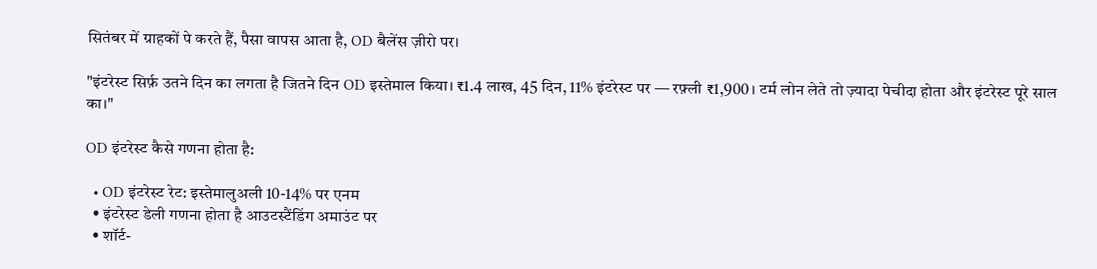सितंबर में ग्राहकों पे करते हैं, पैसा वापस आता है, OD बैलेंस ज़ीरो पर।

"इंटरेस्ट सिर्फ़ उतने दिन का लगता है जितने दिन OD इस्तेमाल किया। ₹1.4 लाख, 45 दिन, 11% इंटरेस्ट पर — रफ़्ली ₹1,900। टर्म लोन लेते तो ज़्यादा पेचीदा होता और इंटरेस्ट पूरे साल का।"

OD इंटरेस्ट कैसे गणना होता है:

  • OD इंटरेस्ट रेट: इस्तेमालुअली 10-14% पर एनम
  • इंटरेस्ट डेली गणना होता है आउटस्टैंडिंग अमाउंट पर
  • शॉर्ट-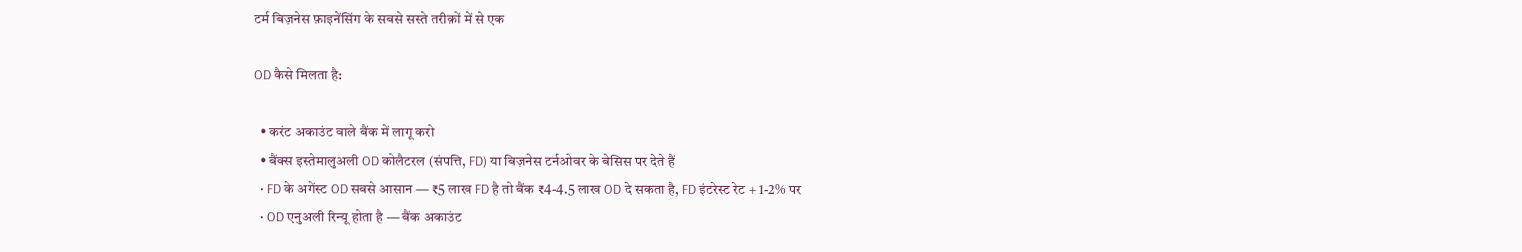टर्म बिज़नेस फ़ाइनेंसिंग के सबसे सस्ते तरीक़ों में से एक

OD कैसे मिलता है:

  • करंट अकाउंट वाले बैंक में लागू करो
  • बैंक्स इस्तेमालुअली OD कोलैटरल (संपत्ति, FD) या बिज़नेस टर्नओवर के बेसिस पर देते हैं
  • FD के अगेंस्ट OD सबसे आसान — ₹5 लाख FD है तो बैंक ₹4-4.5 लाख OD दे सकता है, FD इंटरेस्ट रेट + 1-2% पर
  • OD एनुअली रिन्यू होता है — बैंक अकाउंट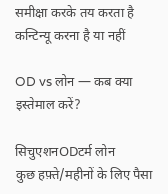समीक्षा करके तय करता है कन्टिन्यू करना है या नहीं

OD vs लोन — कब क्या इस्तेमाल करें?

सिचुएशनODटर्म लोन
कुछ हफ़्ते/महीनों के लिए पैसा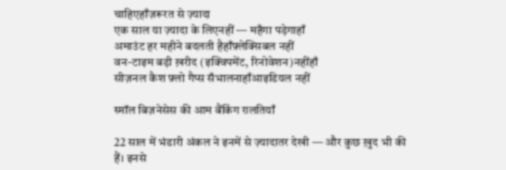चाहिएहाँज़रूरत से ज़्यादा
एक साल या ज़्यादा के लिएनहीं — महँगा पड़ेगाहाँ
अमाउंट हर महीने बदलती हैहाँफ़्लेक्सिबल नहीं
वन-टाइम बड़ी ख़रीद (इक्विपमेंट, रिनोवेशन)नहींहाँ
सीज़नल कैश फ़्लो गैप्स सँभालनाहाँआइडियल नहीं

स्मॉल बिज़नेसेस की आम बैंकिंग ग़लतियाँ

22 साल में भंडारी अंकल ने इनमें से ज़्यादातर देखी — और कुछ ख़ुद भी की हैं। इनसे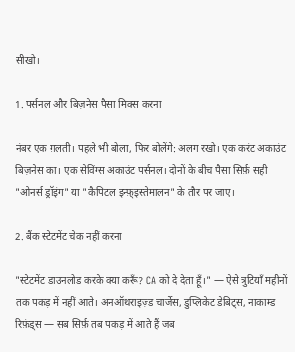सीखो।

1. पर्सनल और बिज़नेस पैसा मिक्स करना

नंबर एक ग़लती। पहले भी बोला, फिर बोलेंगे: अलग रखो। एक करंट अकाउंट बिज़नेस का। एक सेविंग्स अकाउंट पर्सनल। दोनों के बीच पैसा सिर्फ़ सही "ओनर्स ड्रॉइंग" या "कैपिटल इन्फ़्इस्तेमालन" के तौर पर जाए।

2. बैंक स्टेटमेंट चेक नहीं करना

"स्टेटमेंट डाउनलोड करके क्या करूँ? CA को दे देता हूँ।" — ऐसे त्रुटियाँ महीनों तक पकड़ में नहीं आते। अनऑथराइज़्ड चार्जेस, डुप्लिकेट डेबिट्स, नाकाम्ड रिफ़ंड्स — सब सिर्फ़ तब पकड़ में आते हैं जब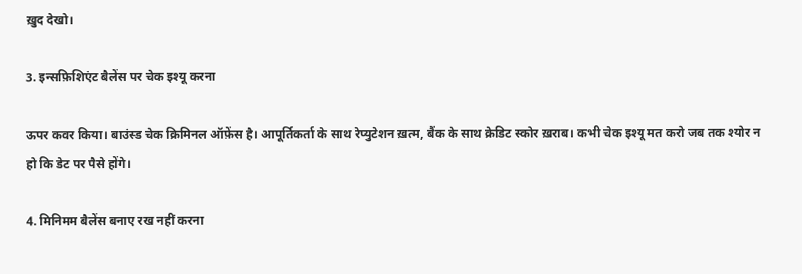ख़ुद देखो।

3. इन्सफ़िशिएंट बैलेंस पर चेक इश्यू करना

ऊपर कवर किया। बाउंस्ड चेक क्रिमिनल ऑफ़ेंस है। आपूर्तिकर्ता के साथ रेप्युटेशन ख़त्म, बैंक के साथ क्रेडिट स्कोर ख़राब। कभी चेक इश्यू मत करो जब तक श्योर न हो कि डेट पर पैसे होंगे।

4. मिनिमम बैलेंस बनाए रख नहीं करना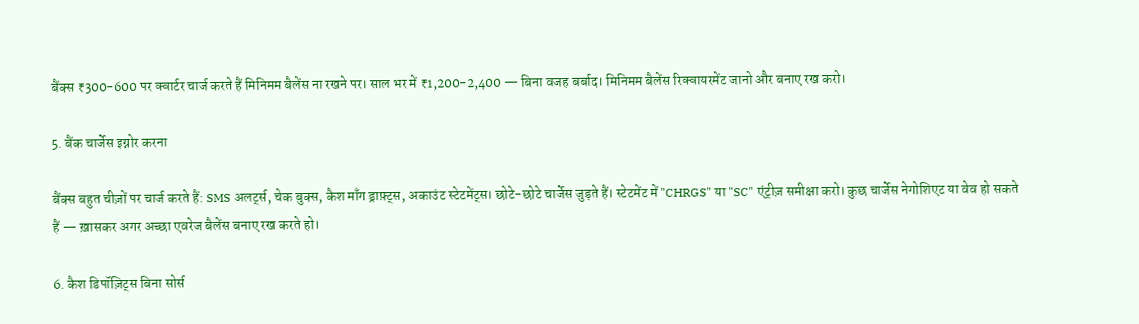बैंक्स ₹300-600 पर क्वार्टर चार्ज करते हैं मिनिमम बैलेंस ना रखने पर। साल भर में ₹1,200-2,400 — बिना वजह बर्बाद। मिनिमम बैलेंस रिक्वायरमेंट जानो और बनाए रख करो।

5. बैंक चार्जेस इग्नोर करना

बैंक्स बहुत चीज़ों पर चार्ज करते हैं: SMS अलर्ट्स, चेक बुक्स, कैश माँग ड्राफ़्ट्स, अकाउंट स्टेटमेंट्स। छोटे-छोटे चार्जेस जुड़ते हैं। स्टेटमेंट में "CHRGS" या "SC" एंट्रीज़ समीक्षा करो। कुछ चार्जेस नेगोशिएट या वेव हो सकते हैं — ख़ासकर अगर अच्छा एवरेज बैलेंस बनाए रख करते हो।

6. कैश डिपॉज़िट्स बिना सोर्स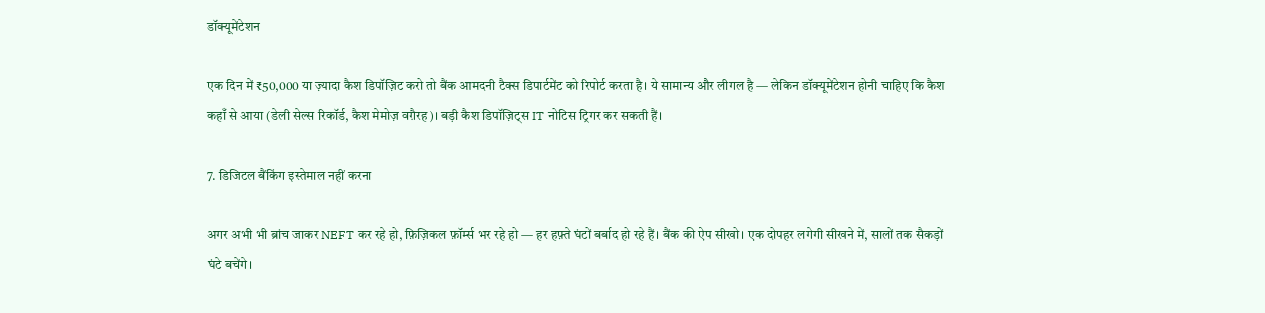डॉक्यूमेंटेशन

एक दिन में ₹50,000 या ज़्यादा कैश डिपॉज़िट करो तो बैंक आमदनी टैक्स डिपार्टमेंट को रिपोर्ट करता है। ये सामान्य और लीगल है — लेकिन डॉक्यूमेंटेशन होनी चाहिए कि कैश कहाँ से आया (डेली सेल्स रिकॉर्ड, कैश मेमोज़ वग़ैरह)। बड़ी कैश डिपॉज़िट्स IT नोटिस ट्रिगर कर सकती हैं।

7. डिजिटल बैंकिंग इस्तेमाल नहीं करना

अगर अभी भी ब्रांच जाकर NEFT कर रहे हो, फ़िज़िकल फ़ॉर्म्स भर रहे हो — हर हफ़्ते घंटों बर्बाद हो रहे हैं। बैंक की ऐप सीखो। एक दोपहर लगेगी सीखने में, सालों तक सैकड़ों घंटे बचेंगे।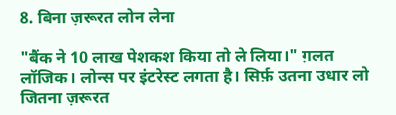8. बिना ज़रूरत लोन लेना

"बैंक ने 10 लाख पेशकश किया तो ले लिया।" ग़लत लॉजिक। लोन्स पर इंटरेस्ट लगता है। सिर्फ़ उतना उधार लो जितना ज़रूरत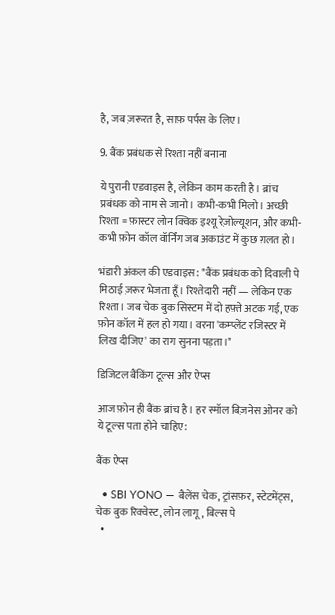है, जब ज़रूरत है, साफ़ पर्पस के लिए।

9. बैंक प्रबंधक से रिश्ता नहीं बनाना

ये पुरानी एडवाइस है, लेकिन काम करती है। ब्रांच प्रबंधक को नाम से जानो। कभी-कभी मिलो। अच्छी रिश्ता = फ़ास्टर लोन क्विक इश्यू रेज़ोल्यूशन, और कभी-कभी फ़ोन कॉल वॉर्निंग जब अकाउंट में कुछ ग़लत हो।

भंडारी अंकल की एडवाइस: "बैंक प्रबंधक को दिवाली पे मिठाई ज़रूर भेजता हूँ। रिश्तेदारी नहीं — लेकिन एक रिश्ता। जब चेक बुक सिस्टम में दो हफ़्ते अटक गई, एक फ़ोन कॉल में हल हो गया। वरना 'कम्प्लेंट रजिस्टर में लिख दीजिए' का राग सुनना पड़ता।"

डिजिटल बैंकिंग टूल्स और ऐप्स

आज फ़ोन ही बैंक ब्रांच है। हर स्मॉल बिज़नेस ओनर को ये टूल्स पता होने चाहिए:

बैंक ऐप्स

  • SBI YONO — बैलेंस चेक, ट्रांसफ़र, स्टेटमेंट्स, चेक बुक रिक्वेस्ट, लोन लागू, बिल्स पे
  •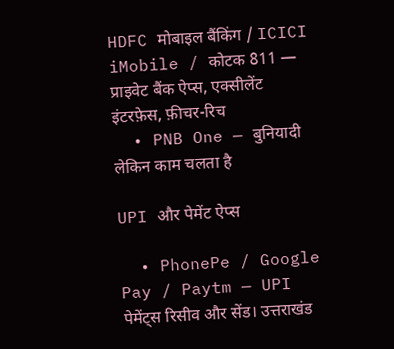HDFC मोबाइल बैंकिंग / ICICI iMobile / कोटक 811 — प्राइवेट बैंक ऐप्स, एक्सीलेंट इंटरफ़ेस, फ़ीचर-रिच
  • PNB One — बुनियादी लेकिन काम चलता है

UPI और पेमेंट ऐप्स

  • PhonePe / Google Pay / Paytm — UPI पेमेंट्स रिसीव और सेंड। उत्तराखंड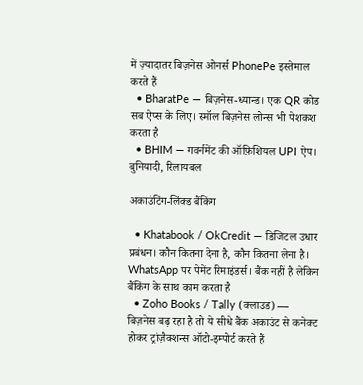में ज़्यादातर बिज़नेस ओनर्स PhonePe इस्तेमाल करते हैं
  • BharatPe — बिज़नेस-ध्यान्ड। एक QR कोड सब ऐप्स के लिए। स्मॉल बिज़नेस लोन्स भी पेशकश करता है
  • BHIM — गवर्नमेंट की ऑफ़िशियल UPI ऐप। बुनियादी, रिलायबल

अकाउंटिंग-लिंक्ड बैंकिंग

  • Khatabook / OkCredit — डिजिटल उधार प्रबंधन। कौन कितना देना है, कौन कितना लेना है। WhatsApp पर पेमेंट रिमाइंडर्स। बैंक नहीं है लेकिन बैंकिंग के साथ काम करता है
  • Zoho Books / Tally (क्लाउड) — बिज़नेस बढ़ रहा है तो ये सीधे बैंक अकाउंट से कनेक्ट होकर ट्रांज़ैक्शन्स ऑटो-इम्पोर्ट करते हैं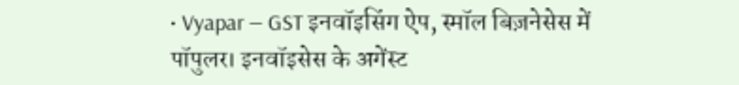• Vyapar — GST इनवॉइसिंग ऐप, स्मॉल बिज़नेसेस में पॉपुलर। इनवॉइसेस के अगेंस्ट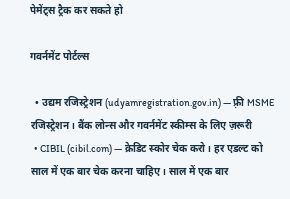पेमेंट्स ट्रैक कर सकते हो

गवर्नमेंट पोर्टल्स

  • उद्यम रजिस्ट्रेशन (udyamregistration.gov.in) — फ़्री MSME रजिस्ट्रेशन। बैंक लोन्स और गवर्नमेंट स्कीम्स के लिए ज़रूरी
  • CIBIL (cibil.com) — क्रेडिट स्कोर चेक करो। हर एडल्ट को साल में एक बार चेक करना चाहिए। साल में एक बार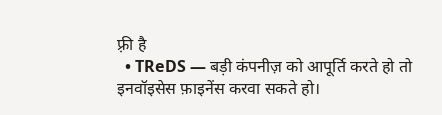फ़्री है
  • TReDS — बड़ी कंपनीज़ को आपूर्ति करते हो तो इनवॉइसेस फ़ाइनेंस करवा सकते हो।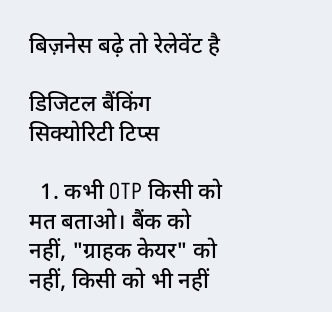बिज़नेस बढ़े तो रेलेवेंट है

डिजिटल बैंकिंग सिक्योरिटी टिप्स

  1. कभी OTP किसी को मत बताओ। बैंक को नहीं, "ग्राहक केयर" को नहीं, किसी को भी नहीं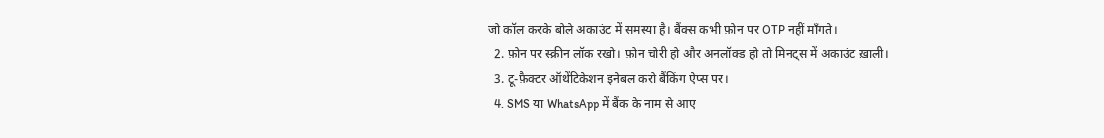जो कॉल करके बोले अकाउंट में समस्या है। बैंक्स कभी फ़ोन पर OTP नहीं माँगते।
  2. फ़ोन पर स्क्रीन लॉक रखो। फ़ोन चोरी हो और अनलॉक्ड हो तो मिनट्स में अकाउंट ख़ाली।
  3. टू-फ़ैक्टर ऑथेंटिकेशन इनेबल करो बैंकिंग ऐप्स पर।
  4. SMS या WhatsApp में बैंक के नाम से आए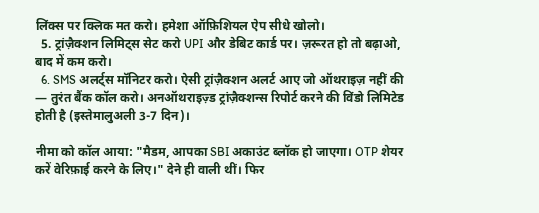लिंक्स पर क्लिक मत करो। हमेशा ऑफ़िशियल ऐप सीधे खोलो।
  5. ट्रांज़ैक्शन लिमिट्स सेट करो UPI और डेबिट कार्ड पर। ज़रूरत हो तो बढ़ाओ, बाद में कम करो।
  6. SMS अलर्ट्स मॉनिटर करो। ऐसी ट्रांज़ैक्शन अलर्ट आए जो ऑथराइज़ नहीं की — तुरंत बैंक कॉल करो। अनऑथराइज़्ड ट्रांज़ैक्शन्स रिपोर्ट करने की विंडो लिमिटेड होती है (इस्तेमालुअली 3-7 दिन)।

नीमा को कॉल आया: "मैडम, आपका SBI अकाउंट ब्लॉक हो जाएगा। OTP शेयर करें वेरिफ़ाई करने के लिए।" देने ही वाली थीं। फिर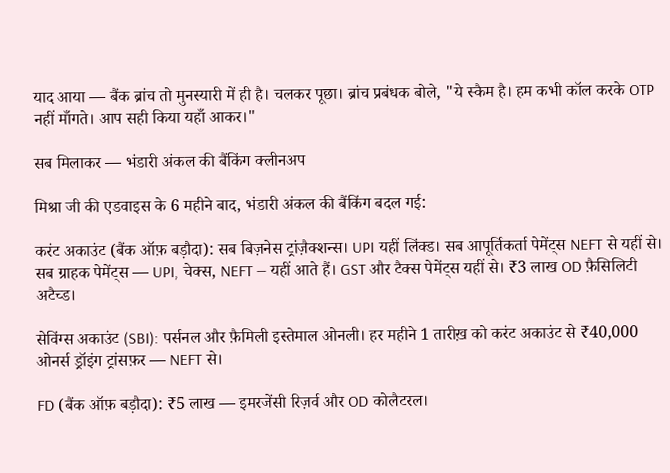याद आया — बैंक ब्रांच तो मुनस्यारी में ही है। चलकर पूछा। ब्रांच प्रबंधक बोले, "ये स्कैम है। हम कभी कॉल करके OTP नहीं माँगते। आप सही किया यहाँ आकर।"

सब मिलाकर — भंडारी अंकल की बैंकिंग क्लीनअप

मिश्रा जी की एडवाइस के 6 महीने बाद, भंडारी अंकल की बैंकिंग बदल गई:

करंट अकाउंट (बैंक ऑफ़ बड़ौदा): सब बिज़नेस ट्रांज़ैक्शन्स। UPI यहीं लिंक्ड। सब आपूर्तिकर्ता पेमेंट्स NEFT से यहीं से। सब ग्राहक पेमेंट्स — UPI, चेक्स, NEFT — यहीं आते हैं। GST और टैक्स पेमेंट्स यहीं से। ₹3 लाख OD फ़ैसिलिटी अटैच्ड।

सेविंग्स अकाउंट (SBI): पर्सनल और फ़ैमिली इस्तेमाल ओनली। हर महीने 1 तारीख़ को करंट अकाउंट से ₹40,000 ओनर्स ड्रॉइंग ट्रांसफ़र — NEFT से।

FD (बैंक ऑफ़ बड़ौदा): ₹5 लाख — इमरजेंसी रिज़र्व और OD कोलैटरल।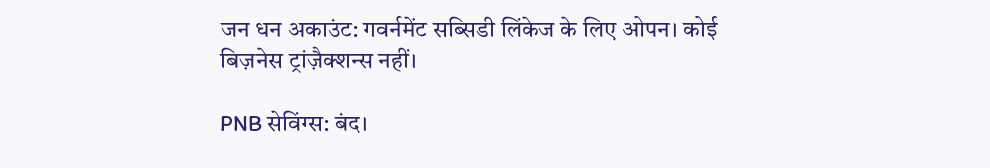जन धन अकाउंट: गवर्नमेंट सब्सिडी लिंकेज के लिए ओपन। कोई बिज़नेस ट्रांज़ैक्शन्स नहीं।

PNB सेविंग्स: बंद।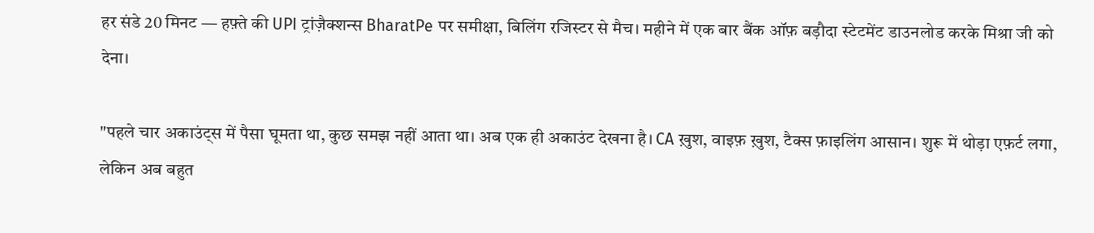हर संडे 20 मिनट — हफ़्ते की UPI ट्रांज़ैक्शन्स BharatPe पर समीक्षा, बिलिंग रजिस्टर से मैच। महीने में एक बार बैंक ऑफ़ बड़ौदा स्टेटमेंट डाउनलोड करके मिश्रा जी को देना।

"पहले चार अकाउंट्स में पैसा घूमता था, कुछ समझ नहीं आता था। अब एक ही अकाउंट देखना है। CA ख़ुश, वाइफ़ ख़ुश, टैक्स फ़ाइलिंग आसान। शुरू में थोड़ा एफ़र्ट लगा, लेकिन अब बहुत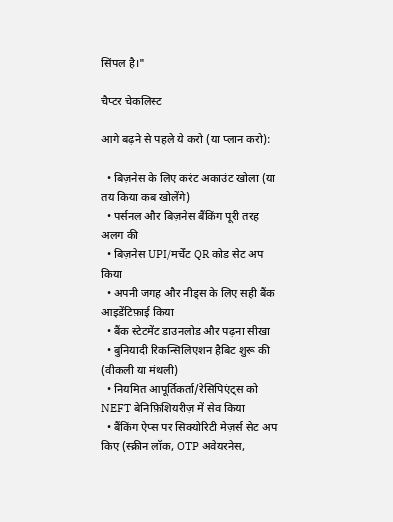सिंपल है।"

चैप्टर चेकलिस्ट

आगे बढ़ने से पहले ये करो (या प्लान करो):

  • बिज़नेस के लिए करंट अकाउंट खोला (या तय किया कब खोलेंगे)
  • पर्सनल और बिज़नेस बैंकिंग पूरी तरह अलग की
  • बिज़नेस UPI/मर्चेंट QR कोड सेट अप किया
  • अपनी जगह और नीड्स के लिए सही बैंक आइडेंटिफ़ाई किया
  • बैंक स्टेटमेंट डाउनलोड और पढ़ना सीखा
  • बुनियादी रिकन्सिलिएशन हैबिट शुरू की (वीकली या मंथली)
  • नियमित आपूर्तिकर्ता/रेसिपिएंट्स को NEFT बेनिफ़िशियरीज़ में सेव किया
  • बैंकिंग ऐप्स पर सिक्योरिटी मेज़र्स सेट अप किए (स्क्रीन लॉक, OTP अवेयरनेस,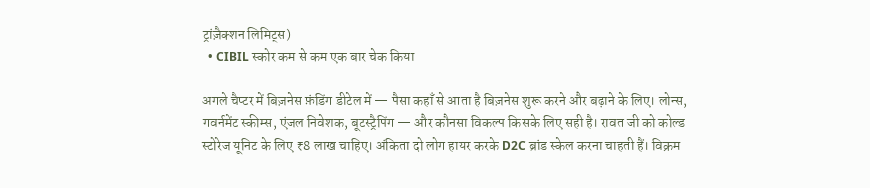ट्रांज़ैक्शन लिमिट्स)
  • CIBIL स्कोर कम से कम एक बार चेक किया

अगले चैप्टर में बिज़नेस फ़ंडिंग डीटेल में — पैसा कहाँ से आता है बिज़नेस शुरू करने और बढ़ाने के लिए। लोन्स, गवर्नमेंट स्कीम्स, एंजल निवेशक, बूटस्ट्रैपिंग — और कौनसा विकल्प किसके लिए सही है। रावत जी को कोल्ड स्टोरेज यूनिट के लिए ₹8 लाख चाहिए। अंकिता दो लोग हायर करके D2C ब्रांड स्केल करना चाहती हैं। विक्रम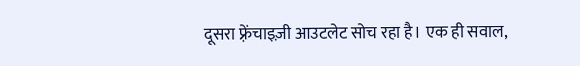दूसरा फ़्रेंचाइज़ी आउटलेट सोच रहा है। एक ही सवाल,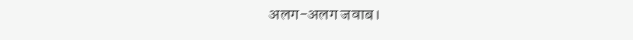अलग-अलग जवाब।